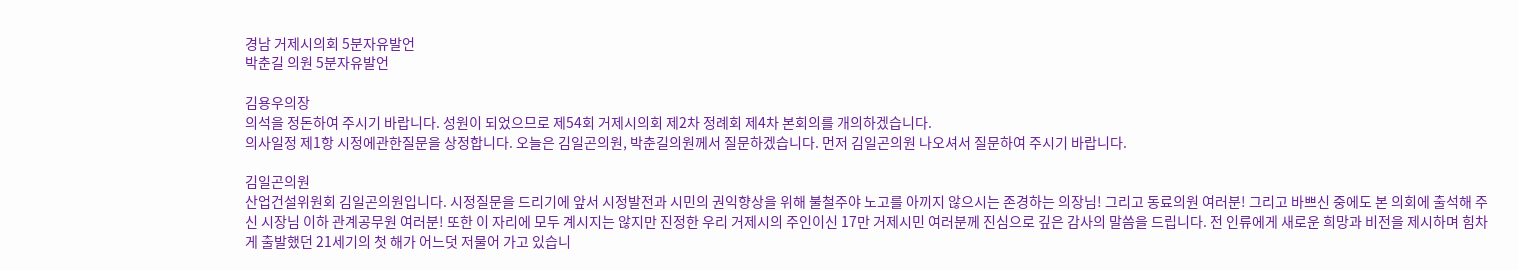경남 거제시의회 5분자유발언
박춘길 의원 5분자유발언

김용우의장
의석을 정돈하여 주시기 바랍니다. 성원이 되었으므로 제54회 거제시의회 제2차 정례회 제4차 본회의를 개의하겠습니다.
의사일정 제1항 시정에관한질문을 상정합니다. 오늘은 김일곤의원, 박춘길의원께서 질문하겠습니다. 먼저 김일곤의원 나오셔서 질문하여 주시기 바랍니다.

김일곤의원
산업건설위원회 김일곤의원입니다. 시정질문을 드리기에 앞서 시정발전과 시민의 권익향상을 위해 불철주야 노고를 아끼지 않으시는 존경하는 의장님! 그리고 동료의원 여러분! 그리고 바쁘신 중에도 본 의회에 출석해 주신 시장님 이하 관계공무원 여러분! 또한 이 자리에 모두 계시지는 않지만 진정한 우리 거제시의 주인이신 17만 거제시민 여러분께 진심으로 깊은 감사의 말씀을 드립니다. 전 인류에게 새로운 희망과 비전을 제시하며 힘차게 출발했던 21세기의 첫 해가 어느덧 저물어 가고 있습니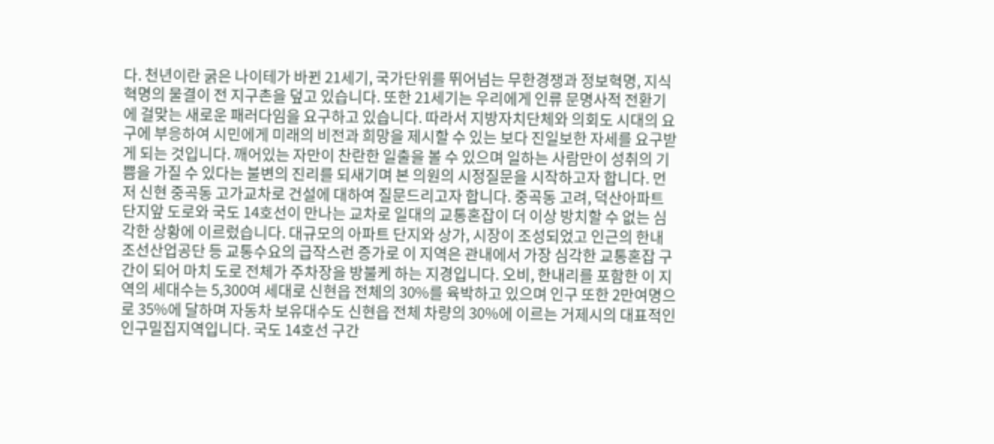다. 천년이란 굵은 나이테가 바뀐 21세기, 국가단위를 뛰어넘는 무한경쟁과 정보혁명, 지식혁명의 물결이 전 지구촌을 덮고 있습니다. 또한 21세기는 우리에게 인류 문명사적 전환기에 걸맞는 새로운 패러다임을 요구하고 있습니다. 따라서 지방자치단체와 의회도 시대의 요구에 부응하여 시민에게 미래의 비전과 희망을 제시할 수 있는 보다 진일보한 자세를 요구받게 되는 것입니다. 깨어있는 자만이 찬란한 일출을 볼 수 있으며 일하는 사람만이 성취의 기쁨을 가질 수 있다는 불변의 진리를 되새기며 본 의원의 시정질문을 시작하고자 합니다. 먼저 신현 중곡동 고가교차로 건설에 대하여 질문드리고자 합니다. 중곡동 고려, 덕산아파트 단지앞 도로와 국도 14호선이 만나는 교차로 일대의 교통혼잡이 더 이상 방치할 수 없는 심각한 상황에 이르렀습니다. 대규모의 아파트 단지와 상가, 시장이 조성되었고 인근의 한내 조선산업공단 등 교통수요의 급작스런 증가로 이 지역은 관내에서 가장 심각한 교통혼잡 구간이 되어 마치 도로 전체가 주차장을 방불케 하는 지경입니다. 오비, 한내리를 포함한 이 지역의 세대수는 5,300여 세대로 신현읍 전체의 30%를 육박하고 있으며 인구 또한 2만여명으로 35%에 달하며 자동차 보유대수도 신현읍 전체 차량의 30%에 이르는 거제시의 대표적인 인구밀집지역입니다. 국도 14호선 구간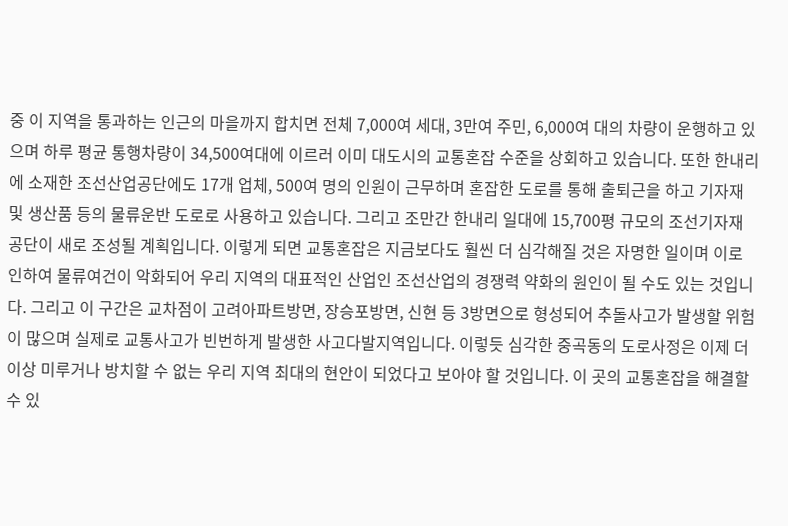중 이 지역을 통과하는 인근의 마을까지 합치면 전체 7,000여 세대, 3만여 주민, 6,000여 대의 차량이 운행하고 있으며 하루 평균 통행차량이 34,500여대에 이르러 이미 대도시의 교통혼잡 수준을 상회하고 있습니다. 또한 한내리에 소재한 조선산업공단에도 17개 업체, 500여 명의 인원이 근무하며 혼잡한 도로를 통해 출퇴근을 하고 기자재 및 생산품 등의 물류운반 도로로 사용하고 있습니다. 그리고 조만간 한내리 일대에 15,700평 규모의 조선기자재 공단이 새로 조성될 계획입니다. 이렇게 되면 교통혼잡은 지금보다도 훨씬 더 심각해질 것은 자명한 일이며 이로 인하여 물류여건이 악화되어 우리 지역의 대표적인 산업인 조선산업의 경쟁력 약화의 원인이 될 수도 있는 것입니다. 그리고 이 구간은 교차점이 고려아파트방면, 장승포방면, 신현 등 3방면으로 형성되어 추돌사고가 발생할 위험이 많으며 실제로 교통사고가 빈번하게 발생한 사고다발지역입니다. 이렇듯 심각한 중곡동의 도로사정은 이제 더 이상 미루거나 방치할 수 없는 우리 지역 최대의 현안이 되었다고 보아야 할 것입니다. 이 곳의 교통혼잡을 해결할 수 있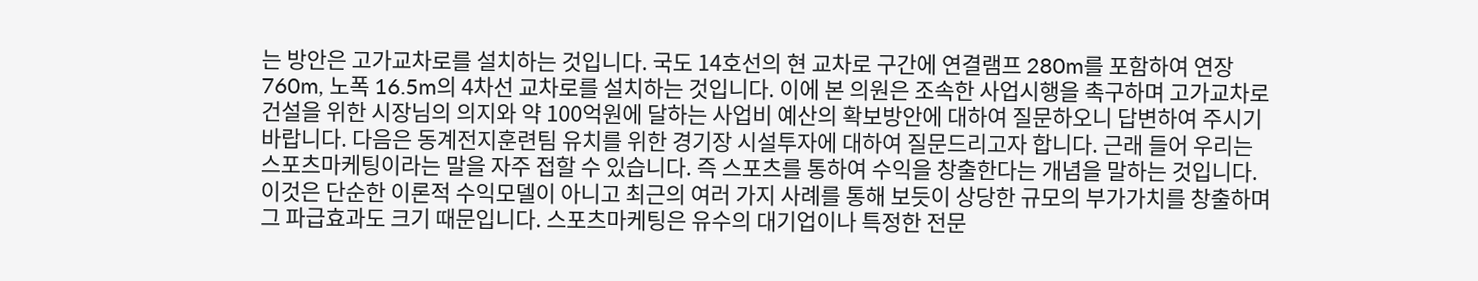는 방안은 고가교차로를 설치하는 것입니다. 국도 14호선의 현 교차로 구간에 연결램프 280m를 포함하여 연장 760m, 노폭 16.5m의 4차선 교차로를 설치하는 것입니다. 이에 본 의원은 조속한 사업시행을 촉구하며 고가교차로 건설을 위한 시장님의 의지와 약 100억원에 달하는 사업비 예산의 확보방안에 대하여 질문하오니 답변하여 주시기 바랍니다. 다음은 동계전지훈련팀 유치를 위한 경기장 시설투자에 대하여 질문드리고자 합니다. 근래 들어 우리는 스포츠마케팅이라는 말을 자주 접할 수 있습니다. 즉 스포츠를 통하여 수익을 창출한다는 개념을 말하는 것입니다. 이것은 단순한 이론적 수익모델이 아니고 최근의 여러 가지 사례를 통해 보듯이 상당한 규모의 부가가치를 창출하며 그 파급효과도 크기 때문입니다. 스포츠마케팅은 유수의 대기업이나 특정한 전문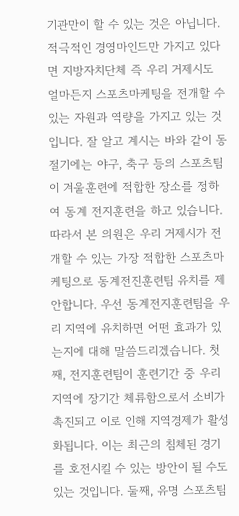기관만이 할 수 있는 것은 아닙니다. 적극적인 경영마인드만 가지고 있다면 지방자치단체 즉 우리 거제시도 얼마든지 스포츠마케팅을 전개할 수 있는 자원과 역량을 가지고 있는 것입니다. 잘 알고 계시는 바와 같이 동절기에는 야구, 축구 등의 스포츠팀이 겨울훈련에 적합한 장소를 정하여 동계 전지훈련을 하고 있습니다. 따라서 본 의원은 우리 거제시가 전개할 수 있는 가장 적합한 스포츠마케팅으로 동계전진훈련팀 유치를 제안합니다. 우선 동계전지훈련팀을 우리 지역에 유치하면 어떤 효과가 있는지에 대해 말씀드리겠습니다. 첫째, 전지훈련팀이 훈련기간 중 우리 지역에 장기간 체류함으로서 소비가 촉진되고 이로 인해 지역경제가 활성화됩니다. 이는 최근의 침체된 경기를 호전시킬 수 있는 방안이 될 수도 있는 것입니다. 둘째, 유명 스포츠팀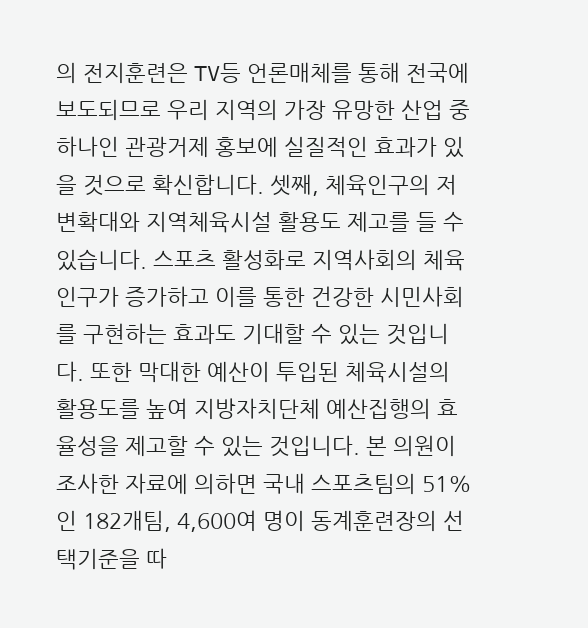의 전지훈련은 TV등 언론매체를 통해 전국에 보도되므로 우리 지역의 가장 유망한 산업 중 하나인 관광거제 홍보에 실질적인 효과가 있을 것으로 확신합니다. 셋째, 체육인구의 저변확대와 지역체육시설 활용도 제고를 들 수 있습니다. 스포츠 활성화로 지역사회의 체육인구가 증가하고 이를 통한 건강한 시민사회를 구현하는 효과도 기대할 수 있는 것입니다. 또한 막대한 예산이 투입된 체육시설의 활용도를 높여 지방자치단체 예산집행의 효율성을 제고할 수 있는 것입니다. 본 의원이 조사한 자료에 의하면 국내 스포츠팀의 51%인 182개팀, 4,600여 명이 동계훈련장의 선택기준을 따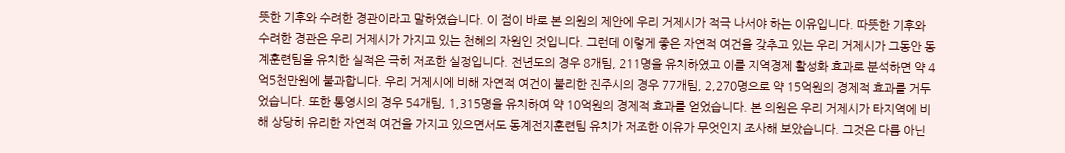뜻한 기후와 수려한 경관이라고 말하였습니다. 이 점이 바로 본 의원의 제안에 우리 거제시가 적극 나서야 하는 이유입니다. 따뜻한 기후와 수려한 경관은 우리 거제시가 가지고 있는 천혜의 자원인 것입니다. 그런데 이렇게 좋은 자연적 여건을 갖추고 있는 우리 거제시가 그동안 동계훈련팀을 유치한 실적은 극히 저조한 실정입니다. 전년도의 경우 8개팀, 211명을 유치하였고 이를 지역경제 활성화 효과로 분석하면 약 4억5천만원에 불과합니다. 우리 거제시에 비해 자연적 여건이 불리한 진주시의 경우 77개팀, 2,270명으로 약 15억원의 경제적 효과를 거두었습니다. 또한 통영시의 경우 54개팀, 1,315명을 유치하여 약 10억원의 경제적 효과를 얻었습니다. 본 의원은 우리 거제시가 타지역에 비해 상당히 유리한 자연적 여건을 가지고 있으면서도 동계전지훈련팀 유치가 저조한 이유가 무엇인지 조사해 보았습니다. 그것은 다름 아닌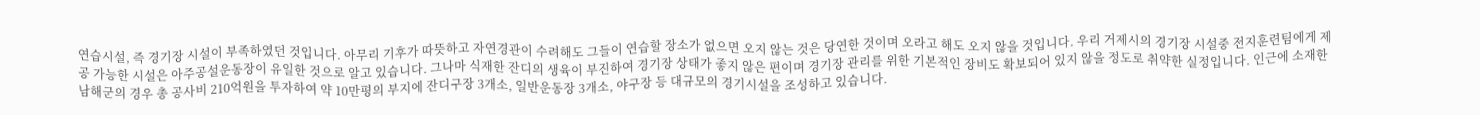연습시설, 즉 경기장 시설이 부족하였던 것입니다. 아무리 기후가 따뜻하고 자연경관이 수려해도 그들이 연습할 장소가 없으면 오지 않는 것은 당연한 것이며 오라고 해도 오지 않을 것입니다. 우리 거제시의 경기장 시설중 전지훈련팀에게 제공 가능한 시설은 아주공설운동장이 유일한 것으로 알고 있습니다. 그나마 식재한 잔디의 생육이 부진하여 경기장 상태가 좋지 않은 편이며 경기장 관리를 위한 기본적인 장비도 확보되어 있지 않을 정도로 취약한 실정입니다. 인근에 소재한 남해군의 경우 총 공사비 210억원을 투자하여 약 10만평의 부지에 잔디구장 3개소, 일반운동장 3개소, 야구장 등 대규모의 경기시설을 조성하고 있습니다.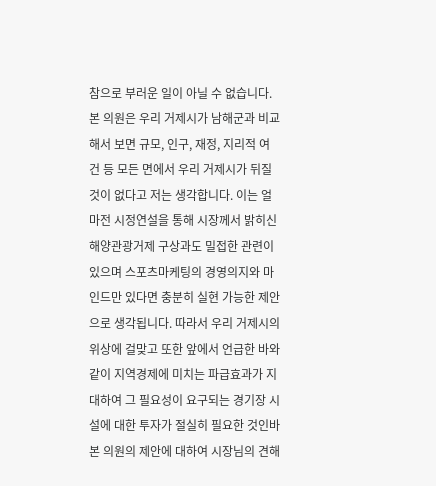참으로 부러운 일이 아닐 수 없습니다. 본 의원은 우리 거제시가 남해군과 비교해서 보면 규모, 인구, 재정, 지리적 여건 등 모든 면에서 우리 거제시가 뒤질 것이 없다고 저는 생각합니다. 이는 얼마전 시정연설을 통해 시장께서 밝히신 해양관광거제 구상과도 밀접한 관련이 있으며 스포츠마케팅의 경영의지와 마인드만 있다면 충분히 실현 가능한 제안으로 생각됩니다. 따라서 우리 거제시의 위상에 걸맞고 또한 앞에서 언급한 바와 같이 지역경제에 미치는 파급효과가 지대하여 그 필요성이 요구되는 경기장 시설에 대한 투자가 절실히 필요한 것인바 본 의원의 제안에 대하여 시장님의 견해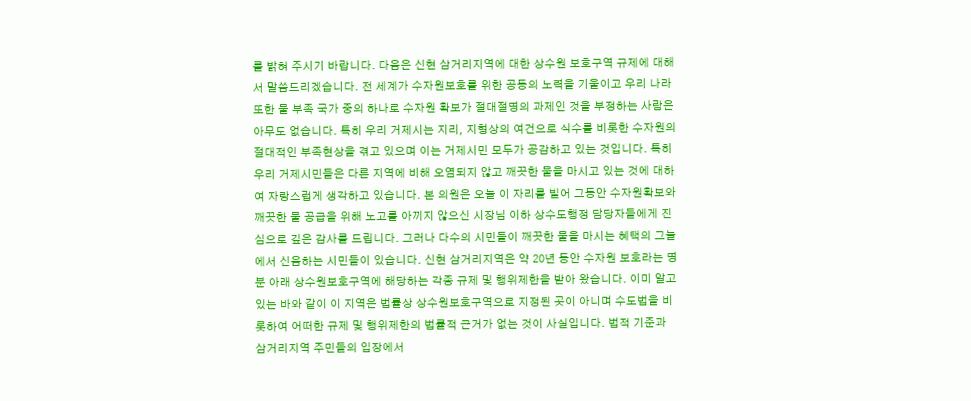를 밝혀 주시기 바랍니다. 다음은 신현 삼거리지역에 대한 상수원 보호구역 규제에 대해서 말씀드리겠습니다. 전 세계가 수자원보호를 위한 공동의 노력을 기울이고 우리 나라 또한 물 부족 국가 중의 하나로 수자원 확보가 절대절명의 과제인 것을 부정하는 사람은 아무도 없습니다. 특히 우리 거제시는 지리, 지형상의 여건으로 식수를 비롯한 수자원의 절대적인 부족현상을 겪고 있으며 이는 거제시민 모두가 공감하고 있는 것입니다. 특히 우리 거제시민들은 다른 지역에 비해 오염되지 않고 깨끗한 물을 마시고 있는 것에 대하여 자랑스럽게 생각하고 있습니다. 본 의원은 오늘 이 자리를 빌어 그동안 수자원확보와 깨끗한 물 공급을 위해 노고를 아끼지 않으신 시장님 이하 상수도행정 담당자들에게 진심으로 깊은 감사를 드립니다. 그러나 다수의 시민들이 깨끗한 물을 마시는 혜택의 그늘에서 신음하는 시민들이 있습니다. 신현 삼거리지역은 약 20년 동안 수자원 보호라는 명분 아래 상수원보호구역에 해당하는 각종 규제 및 행위제한을 받아 왔습니다. 이미 알고 있는 바와 같이 이 지역은 법률상 상수원보호구역으로 지정된 곳이 아니며 수도법을 비롯하여 어떠한 규제 및 행위제한의 법률적 근거가 없는 것이 사실입니다. 법적 기준과 삼거리지역 주민들의 입장에서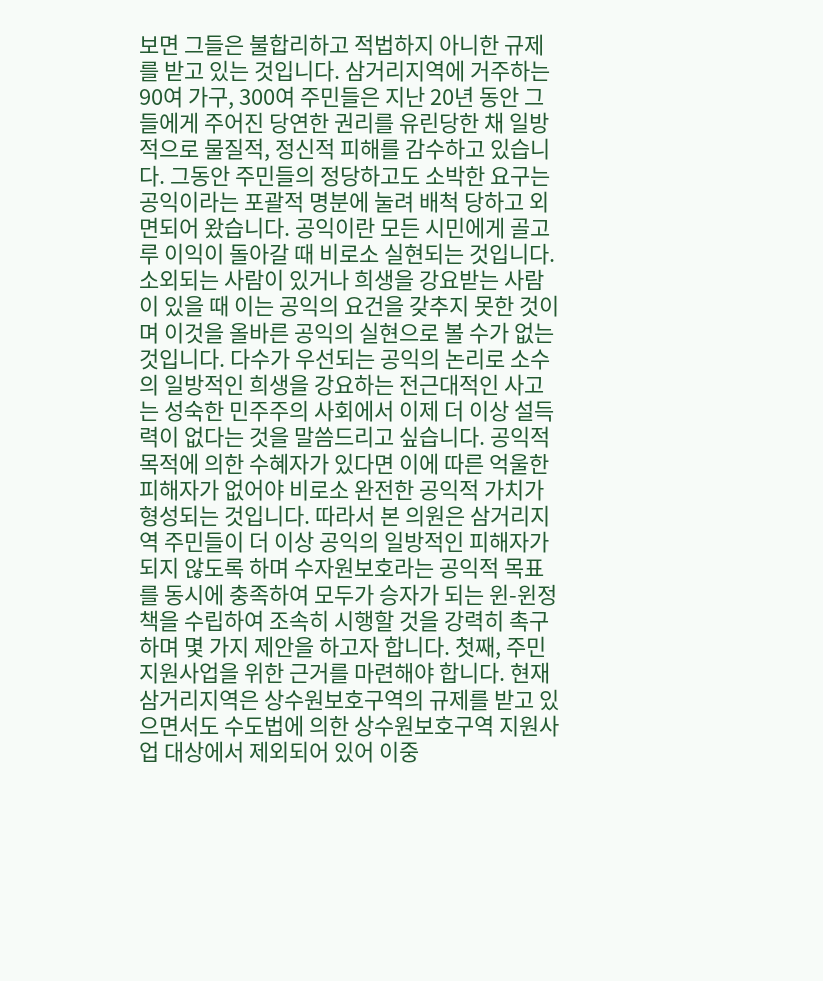보면 그들은 불합리하고 적법하지 아니한 규제를 받고 있는 것입니다. 삼거리지역에 거주하는 90여 가구, 300여 주민들은 지난 20년 동안 그들에게 주어진 당연한 권리를 유린당한 채 일방적으로 물질적, 정신적 피해를 감수하고 있습니다. 그동안 주민들의 정당하고도 소박한 요구는 공익이라는 포괄적 명분에 눌려 배척 당하고 외면되어 왔습니다. 공익이란 모든 시민에게 골고루 이익이 돌아갈 때 비로소 실현되는 것입니다. 소외되는 사람이 있거나 희생을 강요받는 사람이 있을 때 이는 공익의 요건을 갖추지 못한 것이며 이것을 올바른 공익의 실현으로 볼 수가 없는 것입니다. 다수가 우선되는 공익의 논리로 소수의 일방적인 희생을 강요하는 전근대적인 사고는 성숙한 민주주의 사회에서 이제 더 이상 설득력이 없다는 것을 말씀드리고 싶습니다. 공익적 목적에 의한 수혜자가 있다면 이에 따른 억울한 피해자가 없어야 비로소 완전한 공익적 가치가 형성되는 것입니다. 따라서 본 의원은 삼거리지역 주민들이 더 이상 공익의 일방적인 피해자가 되지 않도록 하며 수자원보호라는 공익적 목표를 동시에 충족하여 모두가 승자가 되는 윈-윈정책을 수립하여 조속히 시행할 것을 강력히 촉구하며 몇 가지 제안을 하고자 합니다. 첫째, 주민지원사업을 위한 근거를 마련해야 합니다. 현재 삼거리지역은 상수원보호구역의 규제를 받고 있으면서도 수도법에 의한 상수원보호구역 지원사업 대상에서 제외되어 있어 이중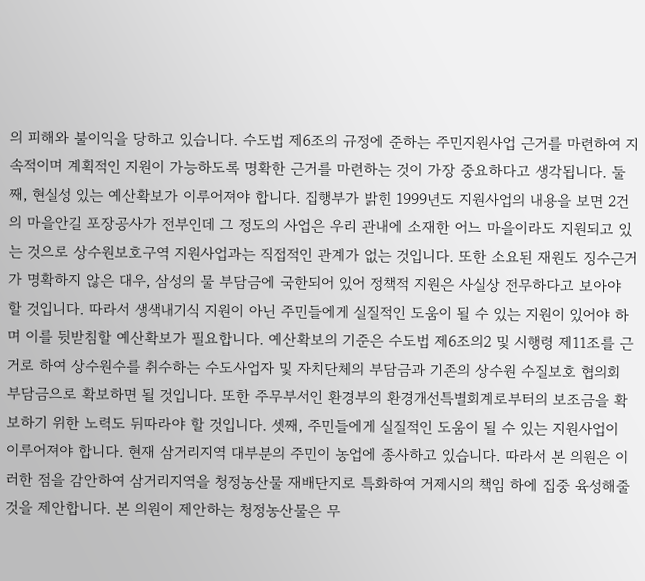의 피해와 불이익을 당하고 있습니다. 수도법 제6조의 규정에 준하는 주민지원사업 근거를 마련하여 지속적이며 계획적인 지원이 가능하도록 명확한 근거를 마련하는 것이 가장 중요하다고 생각됩니다. 둘째, 현실성 있는 예산확보가 이루어져야 합니다. 집행부가 밝힌 1999년도 지원사업의 내용을 보면 2건의 마을안길 포장공사가 전부인데 그 정도의 사업은 우리 관내에 소재한 어느 마을이라도 지원되고 있는 것으로 상수원보호구역 지원사업과는 직접적인 관계가 없는 것입니다. 또한 소요된 재원도 징수근거가 명확하지 않은 대우, 삼성의 물 부담금에 국한되어 있어 정책적 지원은 사실상 전무하다고 보아야 할 것입니다. 따라서 생색내기식 지원이 아닌 주민들에게 실질적인 도움이 될 수 있는 지원이 있어야 하며 이를 뒷받침할 예산확보가 필요합니다. 예산확보의 기준은 수도법 제6조의2 및 시행령 제11조를 근거로 하여 상수원수를 취수하는 수도사업자 및 자치단체의 부담금과 기존의 상수원 수질보호 협의회 부담금으로 확보하면 될 것입니다. 또한 주무부서인 환경부의 환경개선특별회계로부터의 보조금을 확보하기 위한 노력도 뒤따라야 할 것입니다. 셋째, 주민들에게 실질적인 도움이 될 수 있는 지원사업이 이루어져야 합니다. 현재 삼거리지역 대부분의 주민이 농업에 종사하고 있습니다. 따라서 본 의원은 이러한 점을 감안하여 삼거리지역을 청정농산물 재배단지로 특화하여 거제시의 책임 하에 집중 육성해줄 것을 제안합니다. 본 의원이 제안하는 청정농산물은 무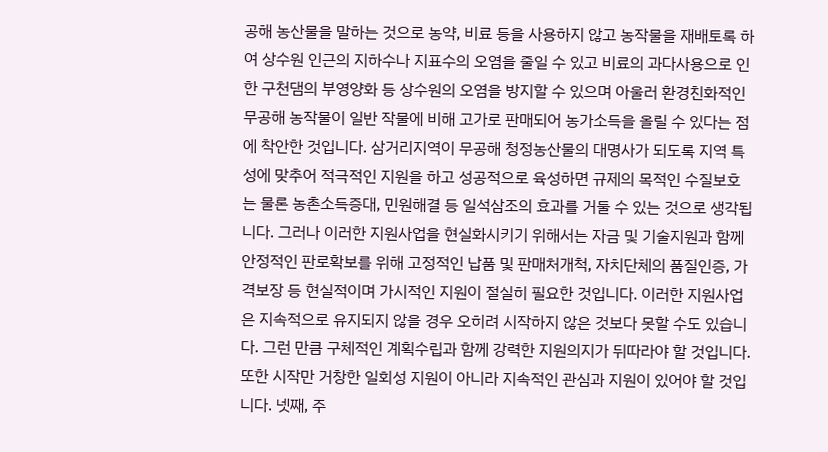공해 농산물을 말하는 것으로 농약, 비료 등을 사용하지 않고 농작물을 재배토록 하여 상수원 인근의 지하수나 지표수의 오염을 줄일 수 있고 비료의 과다사용으로 인한 구천댐의 부영양화 등 상수원의 오염을 방지할 수 있으며 아울러 환경친화적인 무공해 농작물이 일반 작물에 비해 고가로 판매되어 농가소득을 올릴 수 있다는 점에 착안한 것입니다. 삼거리지역이 무공해 청정농산물의 대명사가 되도록 지역 특성에 맞추어 적극적인 지원을 하고 성공적으로 육성하면 규제의 목적인 수질보호는 물론 농촌소득증대, 민원해결 등 일석삼조의 효과를 거둘 수 있는 것으로 생각됩니다. 그러나 이러한 지원사업을 현실화시키기 위해서는 자금 및 기술지원과 함께 안정적인 판로확보를 위해 고정적인 납품 및 판매처개척, 자치단체의 품질인증, 가격보장 등 현실적이며 가시적인 지원이 절실히 필요한 것입니다. 이러한 지원사업은 지속적으로 유지되지 않을 경우 오히려 시작하지 않은 것보다 못할 수도 있습니다. 그런 만큼 구체적인 계획수립과 함께 강력한 지원의지가 뒤따라야 할 것입니다. 또한 시작만 거창한 일회성 지원이 아니라 지속적인 관심과 지원이 있어야 할 것입니다. 넷째, 주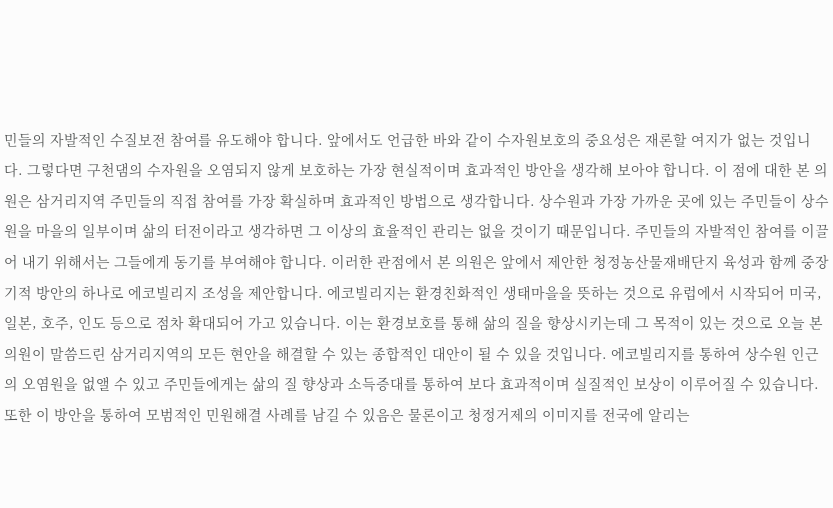민들의 자발적인 수질보전 참여를 유도해야 합니다. 앞에서도 언급한 바와 같이 수자원보호의 중요성은 재론할 여지가 없는 것입니다. 그렇다면 구천댐의 수자원을 오염되지 않게 보호하는 가장 현실적이며 효과적인 방안을 생각해 보아야 합니다. 이 점에 대한 본 의원은 삼거리지역 주민들의 직접 참여를 가장 확실하며 효과적인 방법으로 생각합니다. 상수원과 가장 가까운 곳에 있는 주민들이 상수원을 마을의 일부이며 삶의 터전이라고 생각하면 그 이상의 효율적인 관리는 없을 것이기 때문입니다. 주민들의 자발적인 참여를 이끌어 내기 위해서는 그들에게 동기를 부여해야 합니다. 이러한 관점에서 본 의원은 앞에서 제안한 청정농산물재배단지 육성과 함께 중장기적 방안의 하나로 에코빌리지 조성을 제안합니다. 에코빌리지는 환경친화적인 생태마을을 뜻하는 것으로 유럽에서 시작되어 미국, 일본, 호주, 인도 등으로 점차 확대되어 가고 있습니다. 이는 환경보호를 통해 삶의 질을 향상시키는데 그 목적이 있는 것으로 오늘 본 의원이 말씀드린 삼거리지역의 모든 현안을 해결할 수 있는 종합적인 대안이 될 수 있을 것입니다. 에코빌리지를 통하여 상수원 인근의 오염원을 없앨 수 있고 주민들에게는 삶의 질 향상과 소득증대를 통하여 보다 효과적이며 실질적인 보상이 이루어질 수 있습니다. 또한 이 방안을 통하여 모범적인 민원해결 사례를 남길 수 있음은 물론이고 청정거제의 이미지를 전국에 알리는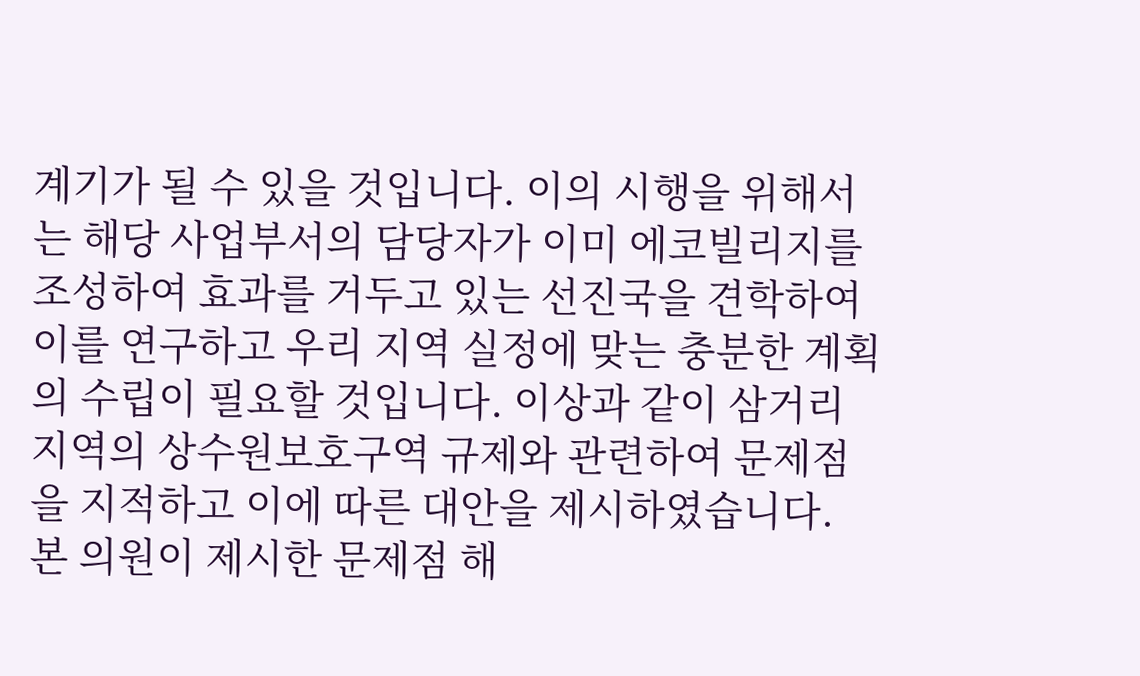계기가 될 수 있을 것입니다. 이의 시행을 위해서는 해당 사업부서의 담당자가 이미 에코빌리지를 조성하여 효과를 거두고 있는 선진국을 견학하여 이를 연구하고 우리 지역 실정에 맞는 충분한 계획의 수립이 필요할 것입니다. 이상과 같이 삼거리지역의 상수원보호구역 규제와 관련하여 문제점을 지적하고 이에 따른 대안을 제시하였습니다. 본 의원이 제시한 문제점 해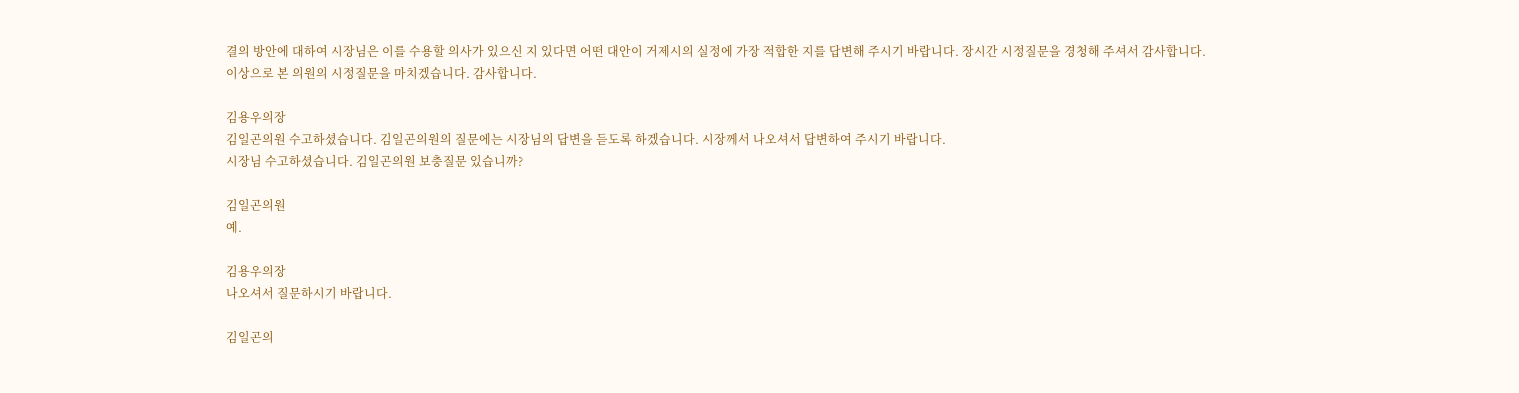결의 방안에 대하여 시장님은 이를 수용할 의사가 있으신 지 있다면 어떤 대안이 거제시의 실정에 가장 적합한 지를 답변해 주시기 바랍니다. 장시간 시정질문을 경청해 주셔서 감사합니다. 이상으로 본 의원의 시정질문을 마치겠습니다. 감사합니다.

김용우의장
김일곤의원 수고하셨습니다. 김일곤의원의 질문에는 시장님의 답변을 듣도록 하겠습니다. 시장께서 나오셔서 답변하여 주시기 바랍니다.
시장님 수고하셨습니다. 김일곤의원 보충질문 있습니까?

김일곤의원
예.

김용우의장
나오셔서 질문하시기 바랍니다.

김일곤의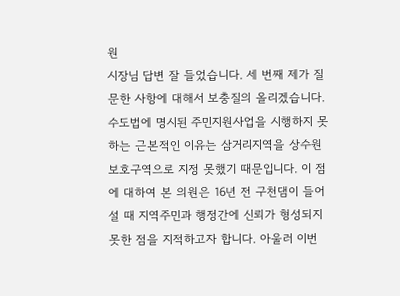원
시장님 답변 잘 들었습니다. 세 번째 제가 질문한 사항에 대해서 보충질의 올리겠습니다. 수도법에 명시된 주민지원사업을 시행하지 못하는 근본적인 이유는 삼거리지역을 상수원보호구역으로 지정 못했기 때문입니다. 이 점에 대하여 본 의원은 16년 전 구천댐이 들어설 때 지역주민과 행정간에 신뢰가 형성되지 못한 점을 지적하고자 합니다. 아울러 이번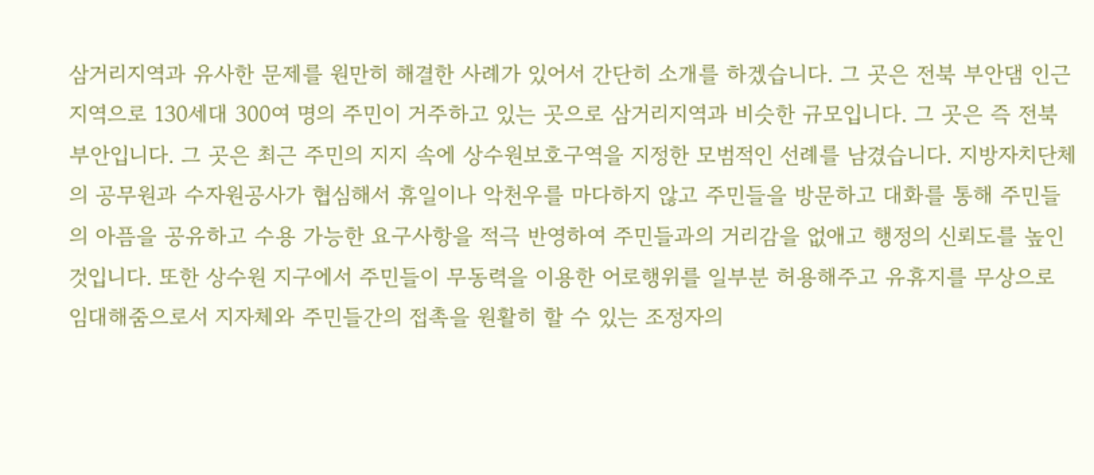삼거리지역과 유사한 문제를 원만히 해결한 사례가 있어서 간단히 소개를 하겠습니다. 그 곳은 전북 부안댐 인근지역으로 130세대 300여 명의 주민이 거주하고 있는 곳으로 삼거리지역과 비슷한 규모입니다. 그 곳은 즉 전북 부안입니다. 그 곳은 최근 주민의 지지 속에 상수원보호구역을 지정한 모범적인 선례를 남겼습니다. 지방자치단체의 공무원과 수자원공사가 협심해서 휴일이나 악천우를 마다하지 않고 주민들을 방문하고 대화를 통해 주민들의 아픔을 공유하고 수용 가능한 요구사항을 적극 반영하여 주민들과의 거리감을 없애고 행정의 신뢰도를 높인 것입니다. 또한 상수원 지구에서 주민들이 무동력을 이용한 어로행위를 일부분 허용해주고 유휴지를 무상으로 임대해줌으로서 지자체와 주민들간의 접촉을 원활히 할 수 있는 조정자의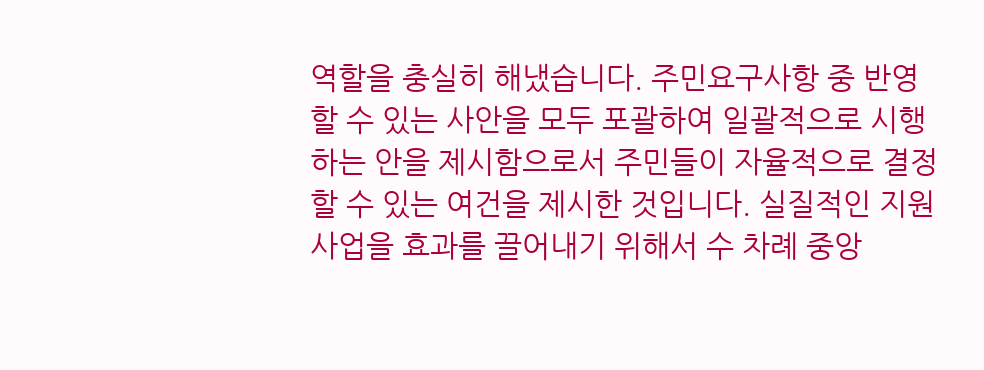역할을 충실히 해냈습니다. 주민요구사항 중 반영할 수 있는 사안을 모두 포괄하여 일괄적으로 시행하는 안을 제시함으로서 주민들이 자율적으로 결정할 수 있는 여건을 제시한 것입니다. 실질적인 지원사업을 효과를 끌어내기 위해서 수 차례 중앙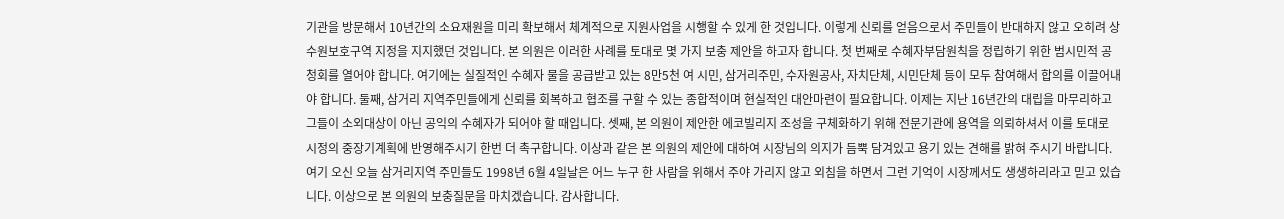기관을 방문해서 10년간의 소요재원을 미리 확보해서 체계적으로 지원사업을 시행할 수 있게 한 것입니다. 이렇게 신뢰를 얻음으로서 주민들이 반대하지 않고 오히려 상수원보호구역 지정을 지지했던 것입니다. 본 의원은 이러한 사례를 토대로 몇 가지 보충 제안을 하고자 합니다. 첫 번째로 수혜자부담원칙을 정립하기 위한 범시민적 공청회를 열어야 합니다. 여기에는 실질적인 수혜자 물을 공급받고 있는 8만5천 여 시민, 삼거리주민, 수자원공사, 자치단체, 시민단체 등이 모두 참여해서 합의를 이끌어내야 합니다. 둘째, 삼거리 지역주민들에게 신뢰를 회복하고 협조를 구할 수 있는 종합적이며 현실적인 대안마련이 필요합니다. 이제는 지난 16년간의 대립을 마무리하고 그들이 소외대상이 아닌 공익의 수혜자가 되어야 할 때입니다. 셋째, 본 의원이 제안한 에코빌리지 조성을 구체화하기 위해 전문기관에 용역을 의뢰하셔서 이를 토대로 시정의 중장기계획에 반영해주시기 한번 더 촉구합니다. 이상과 같은 본 의원의 제안에 대하여 시장님의 의지가 듬뿍 담겨있고 용기 있는 견해를 밝혀 주시기 바랍니다. 여기 오신 오늘 삼거리지역 주민들도 1998년 6월 4일날은 어느 누구 한 사람을 위해서 주야 가리지 않고 외침을 하면서 그런 기억이 시장께서도 생생하리라고 믿고 있습니다. 이상으로 본 의원의 보충질문을 마치겠습니다. 감사합니다.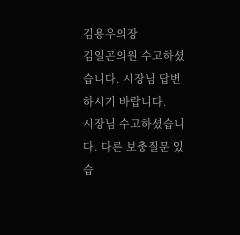김용우의장
김일곤의원 수고하셨습니다. 시장님 답변하시기 바랍니다.
시장님 수고하셨습니다. 다른 보충질문 있습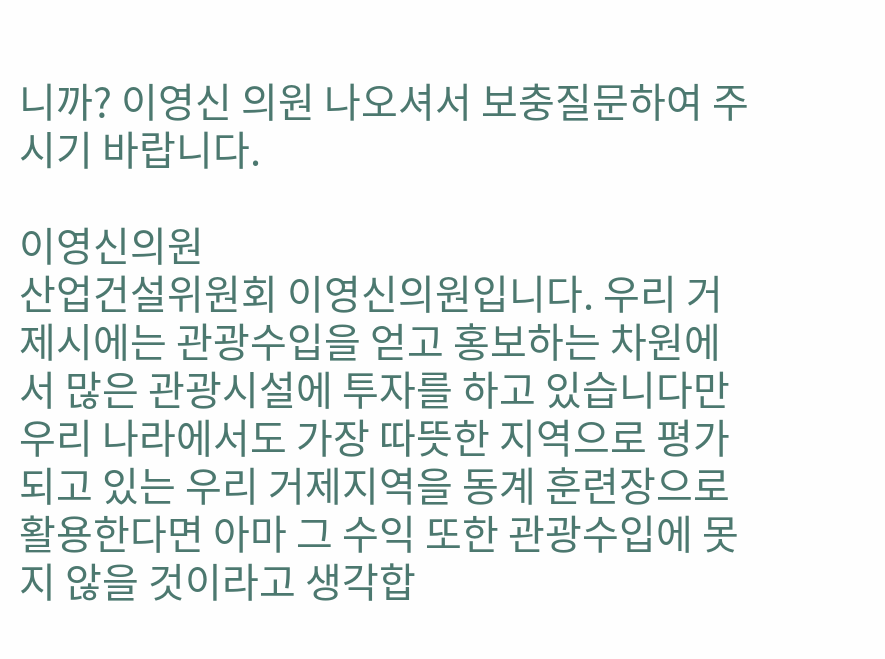니까? 이영신 의원 나오셔서 보충질문하여 주시기 바랍니다.

이영신의원
산업건설위원회 이영신의원입니다. 우리 거제시에는 관광수입을 얻고 홍보하는 차원에서 많은 관광시설에 투자를 하고 있습니다만 우리 나라에서도 가장 따뜻한 지역으로 평가되고 있는 우리 거제지역을 동계 훈련장으로 활용한다면 아마 그 수익 또한 관광수입에 못지 않을 것이라고 생각합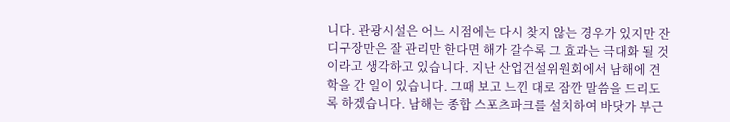니다. 관광시설은 어느 시점에는 다시 찾지 않는 경우가 있지만 잔디구장만은 잘 관리만 한다면 해가 갈수록 그 효과는 극대화 될 것이라고 생각하고 있습니다. 지난 산업건설위원회에서 남해에 견학을 간 일이 있습니다. 그때 보고 느낀 대로 잠깐 말씀을 드리도록 하겠습니다. 남해는 종합 스포츠파크를 설치하여 바닷가 부근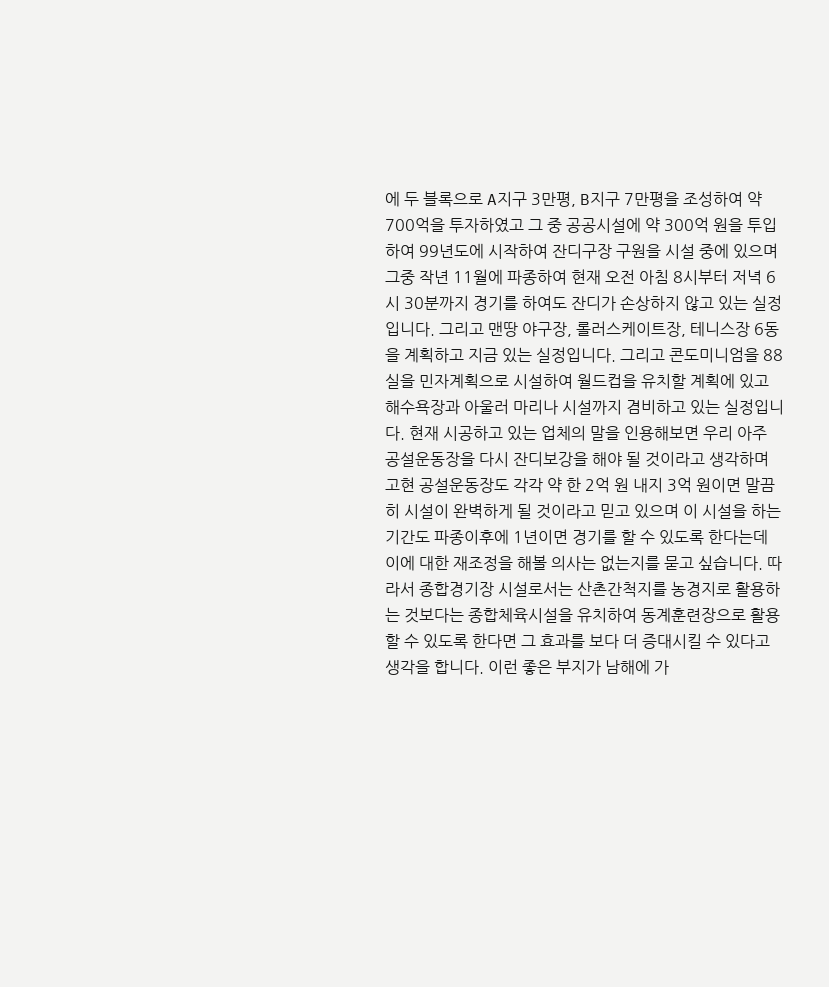에 두 블록으로 A지구 3만평, B지구 7만평을 조성하여 약 700억을 투자하였고 그 중 공공시설에 약 300억 원을 투입하여 99년도에 시작하여 잔디구장 구원을 시설 중에 있으며 그중 작년 11월에 파종하여 현재 오전 아침 8시부터 저녁 6시 30분까지 경기를 하여도 잔디가 손상하지 않고 있는 실정입니다. 그리고 맨땅 야구장, 롤러스케이트장, 테니스장 6동을 계획하고 지금 있는 실정입니다. 그리고 콘도미니엄을 88실을 민자계획으로 시설하여 월드컵을 유치할 계획에 있고 해수욕장과 아울러 마리나 시설까지 겸비하고 있는 실정입니다. 현재 시공하고 있는 업체의 말을 인용해보면 우리 아주 공설운동장을 다시 잔디보강을 해야 될 것이라고 생각하며 고현 공설운동장도 각각 약 한 2억 원 내지 3억 원이면 말끔히 시설이 완벽하게 될 것이라고 믿고 있으며 이 시설을 하는 기간도 파종이후에 1년이면 경기를 할 수 있도록 한다는데 이에 대한 재조정을 해볼 의사는 없는지를 묻고 싶습니다. 따라서 종합경기장 시설로서는 산촌간척지를 농경지로 활용하는 것보다는 종합체육시설을 유치하여 동계훈련장으로 활용할 수 있도록 한다면 그 효과를 보다 더 증대시킬 수 있다고 생각을 합니다. 이런 좋은 부지가 남해에 가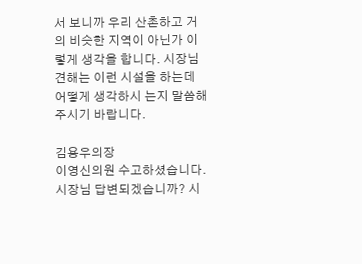서 보니까 우리 산촌하고 거의 비슷한 지역이 아닌가 이렇게 생각을 합니다. 시장님 견해는 이런 시설을 하는데 어떻게 생각하시 는지 말씀해 주시기 바랍니다.

김용우의장
이영신의원 수고하셨습니다. 시장님 답변되겠습니까? 시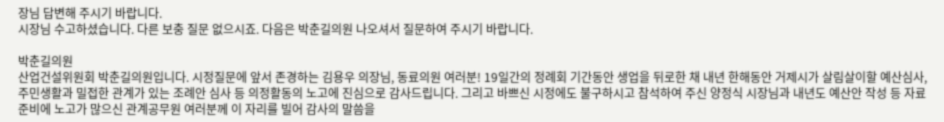장님 답변해 주시기 바랍니다.
시장님 수고하셨습니다. 다른 보충 질문 없으시죠. 다음은 박춘길의원 나오셔서 질문하여 주시기 바랍니다.

박춘길의원
산업건설위원회 박춘길의원입니다. 시정질문에 앞서 존경하는 김용우 의장님, 동료의원 여러분! 19일간의 정례회 기간동안 생업을 뒤로한 채 내년 한해동안 거제시가 살림살이할 예산심사, 주민생활과 밀접한 관계가 있는 조례안 심사 등 의정활동의 노고에 진심으로 감사드립니다. 그리고 바쁘신 시정에도 불구하시고 참석하여 주신 양정식 시장님과 내년도 예산안 작성 등 자료준비에 노고가 많으신 관계공무원 여러분께 이 자리를 빌어 감사의 말씀을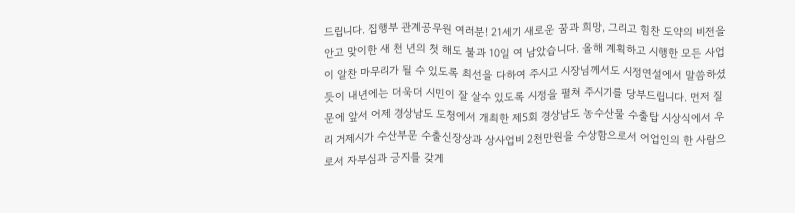드립니다. 집행부 관계공무원 여러분! 21세기 새로운 꿈과 희망, 그리고 힘찬 도약의 비전을 안고 맞이한 새 천 년의 첫 해도 불과 10일 여 남았습니다. 올해 계획하고 시행한 모든 사업이 알찬 마무리가 될 수 있도록 최선을 다하여 주시고 시장님께서도 시정연설에서 말씀하셨듯이 내년에는 더욱더 시민이 잘 살수 있도록 시정을 펼쳐 주시기를 당부드립니다. 먼저 질문에 앞서 어제 경상남도 도청에서 개최한 제5회 경상남도 농수산물 수출탑 시상식에서 우리 거제시가 수산부문 수출신장상과 상사업비 2천만원을 수상함으로서 어업인의 한 사람으로서 자부심과 긍지를 갖게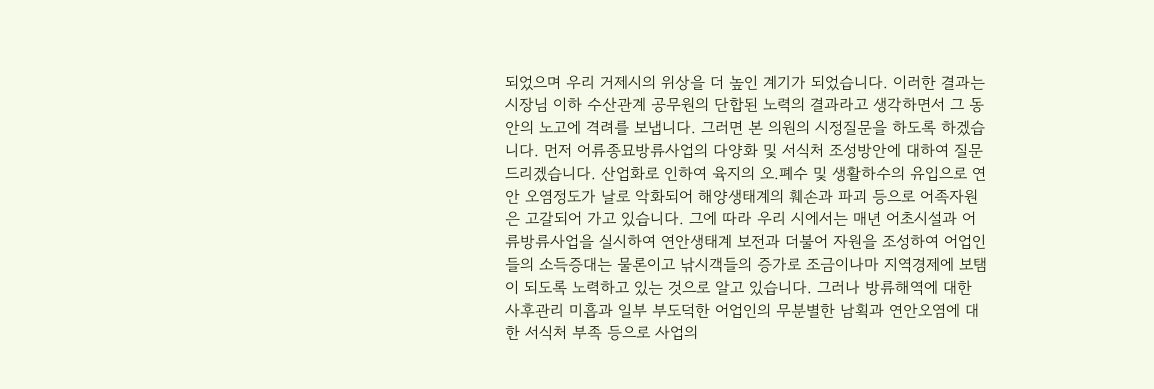되었으며 우리 거제시의 위상을 더 높인 계기가 되었습니다. 이러한 결과는 시장님 이하 수산관계 공무원의 단합된 노력의 결과라고 생각하면서 그 동안의 노고에 격려를 보냅니다. 그러면 본 의원의 시정질문을 하도록 하겠습니다. 먼저 어류종묘방류사업의 다양화 및 서식처 조성방안에 대하여 질문 드리겠습니다. 산업화로 인하여 육지의 오.폐수 및 생활하수의 유입으로 연안 오염정도가 날로 악화되어 해양생태계의 훼손과 파괴 등으로 어족자원은 고갈되어 가고 있습니다. 그에 따라 우리 시에서는 매년 어초시설과 어류방류사업을 실시하여 연안생태계 보전과 더불어 자원을 조성하여 어업인들의 소득증대는 물론이고 낚시객들의 증가로 조금이나마 지역경제에 보탬이 되도록 노력하고 있는 것으로 알고 있습니다. 그러나 방류해역에 대한 사후관리 미흡과 일부 부도덕한 어업인의 무분별한 남획과 연안오염에 대한 서식처 부족 등으로 사업의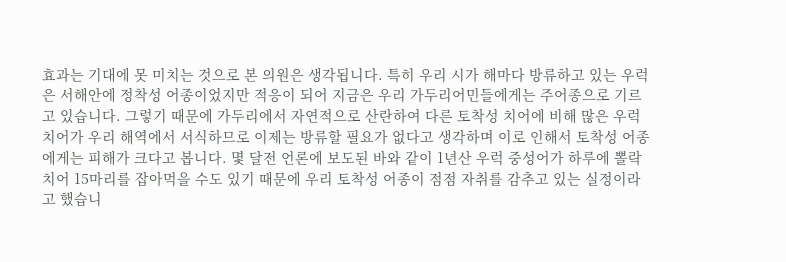효과는 기대에 못 미치는 것으로 본 의원은 생각됩니다. 특히 우리 시가 해마다 방류하고 있는 우럭은 서해안에 정착성 어종이었지만 적응이 되어 지금은 우리 가두리어민들에게는 주어종으로 기르고 있습니다. 그렇기 때문에 가두리에서 자연적으로 산란하여 다른 토착성 치어에 비해 많은 우럭 치어가 우리 해역에서 서식하므로 이제는 방류할 필요가 없다고 생각하며 이로 인해서 토착성 어종에게는 피해가 크다고 봅니다. 몇 달전 언론에 보도된 바와 같이 1년산 우럭 중성어가 하루에 뽈락치어 15마리를 잡아먹을 수도 있기 때문에 우리 토착성 어종이 점점 자취를 감추고 있는 실정이라고 했습니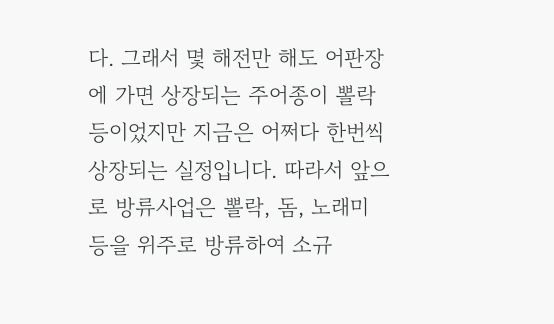다. 그래서 몇 해전만 해도 어판장에 가면 상장되는 주어종이 뽈락 등이었지만 지금은 어쩌다 한번씩 상장되는 실정입니다. 따라서 앞으로 방류사업은 뽈락, 돔, 노래미 등을 위주로 방류하여 소규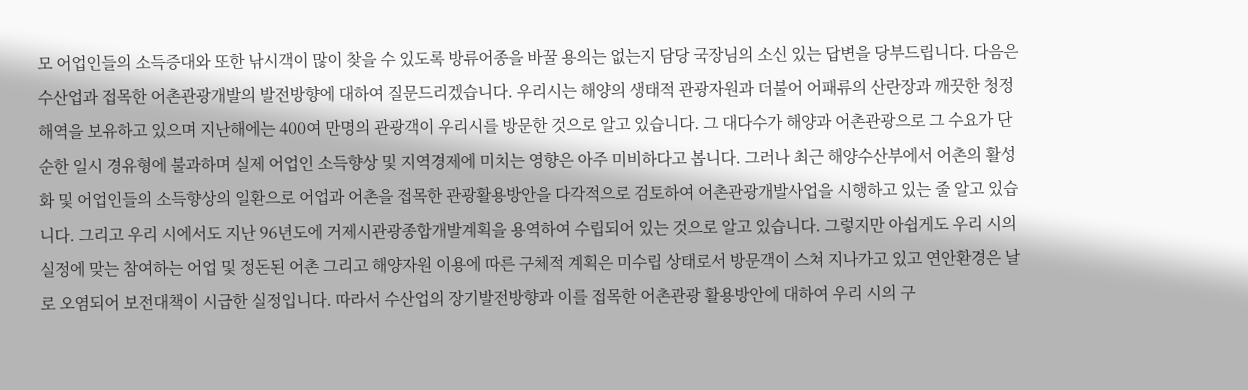모 어업인들의 소득증대와 또한 낚시객이 많이 찾을 수 있도록 방류어종을 바꿀 용의는 없는지 담당 국장님의 소신 있는 답변을 당부드립니다. 다음은 수산업과 접목한 어촌관광개발의 발전방향에 대하여 질문드리겠습니다. 우리시는 해양의 생태적 관광자원과 더불어 어패류의 산란장과 깨끗한 청정해역을 보유하고 있으며 지난해에는 400여 만명의 관광객이 우리시를 방문한 것으로 알고 있습니다. 그 대다수가 해양과 어촌관광으로 그 수요가 단순한 일시 경유형에 불과하며 실제 어업인 소득향상 및 지역경제에 미치는 영향은 아주 미비하다고 봅니다. 그러나 최근 해양수산부에서 어촌의 활성화 및 어업인들의 소득향상의 일환으로 어업과 어촌을 접목한 관광활용방안을 다각적으로 검토하여 어촌관광개발사업을 시행하고 있는 줄 알고 있습니다. 그리고 우리 시에서도 지난 96년도에 거제시관광종합개발계획을 용역하여 수립되어 있는 것으로 알고 있습니다. 그렇지만 아쉽게도 우리 시의 실정에 맞는 참여하는 어업 및 정돈된 어촌 그리고 해양자원 이용에 따른 구체적 계획은 미수립 상태로서 방문객이 스쳐 지나가고 있고 연안환경은 날로 오염되어 보전대책이 시급한 실정입니다. 따라서 수산업의 장기발전방향과 이를 접목한 어촌관광 활용방안에 대하여 우리 시의 구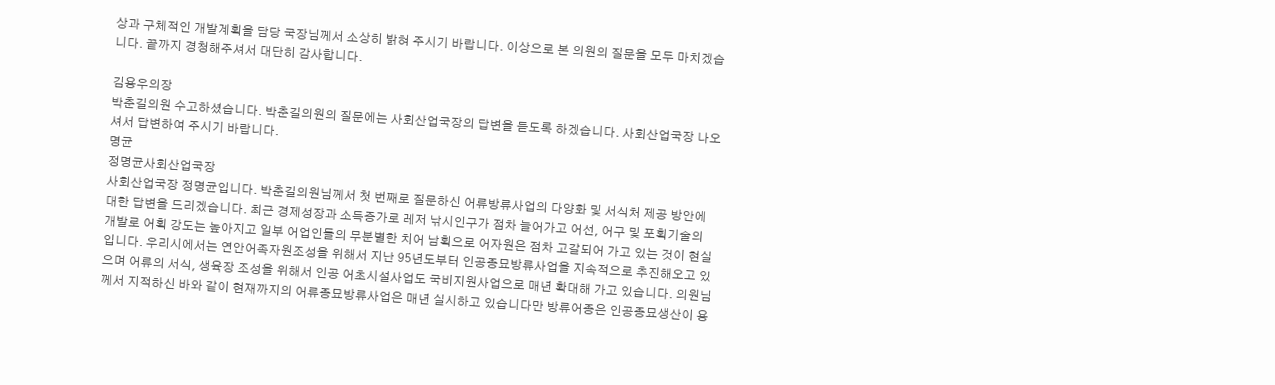상과 구체적인 개발계획을 담당 국장님께서 소상히 밝혀 주시기 바랍니다. 이상으로 본 의원의 질문을 모두 마치겠습니다. 끝까지 경청해주셔서 대단히 감사합니다.

김용우의장
박춘길의원 수고하셨습니다. 박춘길의원의 질문에는 사회산업국장의 답변을 듣도록 하겠습니다. 사회산업국장 나오셔서 답변하여 주시기 바랍니다.
명균
정명균사회산업국장
사회산업국장 정명균입니다. 박춘길의원님께서 첫 번째로 질문하신 어류방류사업의 다양화 및 서식처 제공 방안에 대한 답변을 드리겠습니다. 최근 경제성장과 소득증가로 레저 낚시인구가 점차 늘어가고 어선, 어구 및 포획기술의 개발로 어획 강도는 높아지고 일부 어업인들의 무분별한 치어 남획으로 어자원은 점차 고갈되어 가고 있는 것이 현실입니다. 우리시에서는 연안어족자원조성을 위해서 지난 95년도부터 인공종묘방류사업을 지속적으로 추진해오고 있으며 어류의 서식, 생육장 조성을 위해서 인공 어초시설사업도 국비지원사업으로 매년 확대해 가고 있습니다. 의원님께서 지적하신 바와 같이 현재까지의 어류종묘방류사업은 매년 실시하고 있습니다만 방류어종은 인공종묘생산이 용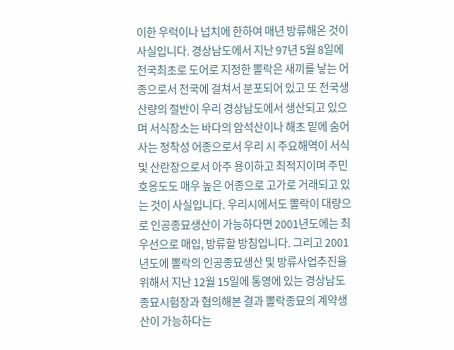이한 우럭이나 넙치에 한하여 매년 방류해온 것이 사실입니다. 경상남도에서 지난 97년 5월 8일에 전국최초로 도어로 지정한 뽈락은 새끼를 낳는 어종으로서 전국에 걸쳐서 분포되어 있고 또 전국생산량의 절반이 우리 경상남도에서 생산되고 있으며 서식장소는 바다의 암석산이나 해초 밑에 숨어사는 정착성 어종으로서 우리 시 주요해역이 서식 및 산란장으로서 아주 용이하고 최적지이며 주민호응도도 매우 높은 어종으로 고가로 거래되고 있는 것이 사실입니다. 우리시에서도 뽈락이 대량으로 인공종묘생산이 가능하다면 2001년도에는 최우선으로 매입, 방류할 방침입니다. 그리고 2001년도에 뽈락의 인공종묘생산 및 방류사업추진을 위해서 지난 12월 15일에 통영에 있는 경상남도 종묘시험장과 협의해본 결과 뽈락종묘의 계약생산이 가능하다는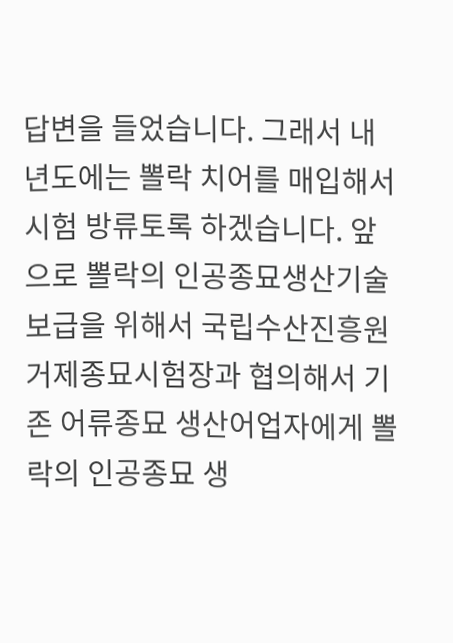답변을 들었습니다. 그래서 내년도에는 뽈락 치어를 매입해서 시험 방류토록 하겠습니다. 앞으로 뽈락의 인공종묘생산기술 보급을 위해서 국립수산진흥원 거제종묘시험장과 협의해서 기존 어류종묘 생산어업자에게 뽈락의 인공종묘 생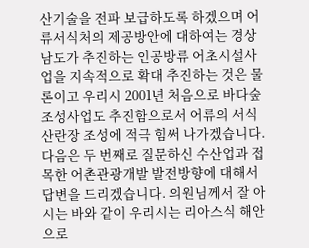산기술을 전파 보급하도록 하겠으며 어류서식처의 제공방안에 대하여는 경상남도가 추진하는 인공방류 어초시설사업을 지속적으로 확대 추진하는 것은 물론이고 우리시 2001년 처음으로 바다숲 조성사업도 추진함으로서 어류의 서식 산란장 조성에 적극 힘써 나가겠습니다. 다음은 두 번째로 질문하신 수산업과 접목한 어촌관광개발 발전방향에 대해서 답변을 드리겠습니다. 의원님께서 잘 아시는 바와 같이 우리시는 리아스식 해안으로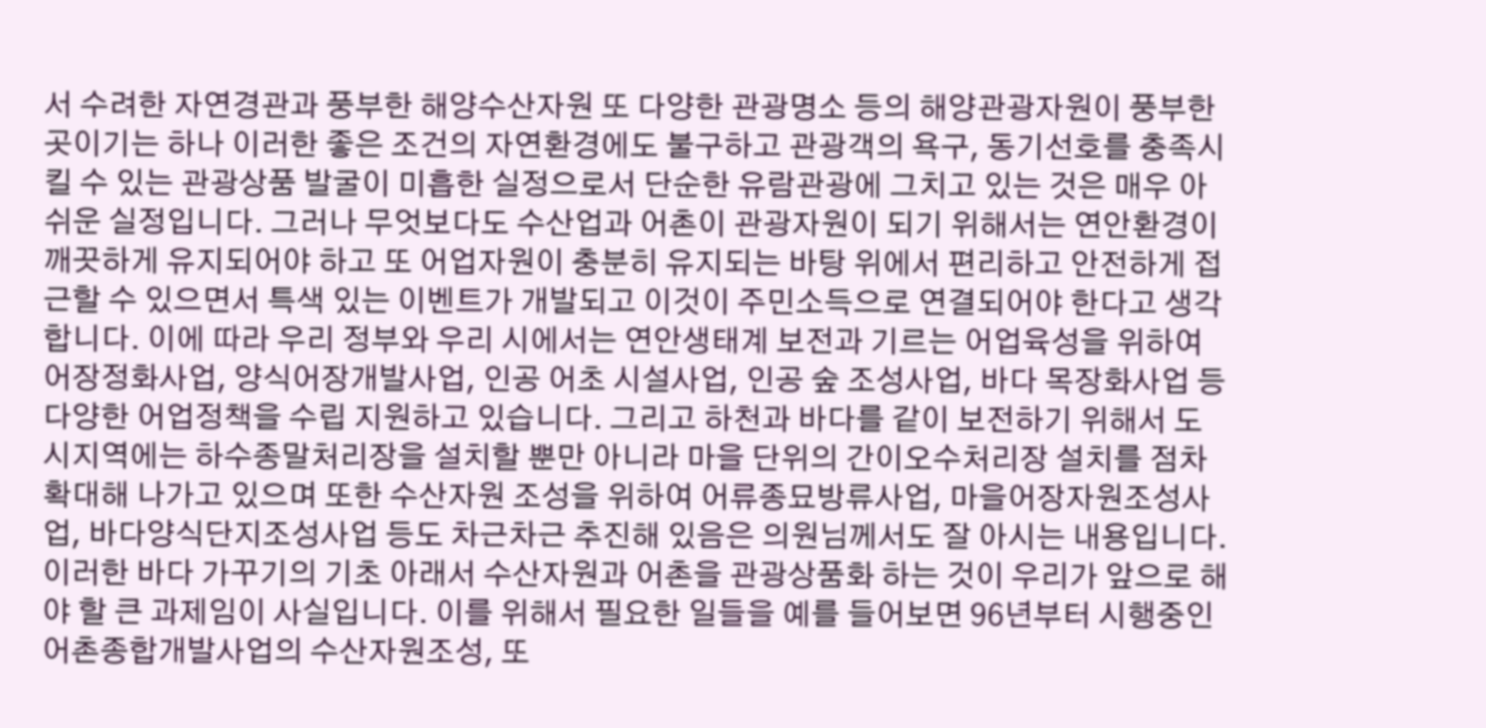서 수려한 자연경관과 풍부한 해양수산자원 또 다양한 관광명소 등의 해양관광자원이 풍부한 곳이기는 하나 이러한 좋은 조건의 자연환경에도 불구하고 관광객의 욕구, 동기선호를 충족시킬 수 있는 관광상품 발굴이 미흡한 실정으로서 단순한 유람관광에 그치고 있는 것은 매우 아쉬운 실정입니다. 그러나 무엇보다도 수산업과 어촌이 관광자원이 되기 위해서는 연안환경이 깨끗하게 유지되어야 하고 또 어업자원이 충분히 유지되는 바탕 위에서 편리하고 안전하게 접근할 수 있으면서 특색 있는 이벤트가 개발되고 이것이 주민소득으로 연결되어야 한다고 생각합니다. 이에 따라 우리 정부와 우리 시에서는 연안생태계 보전과 기르는 어업육성을 위하여 어장정화사업, 양식어장개발사업, 인공 어초 시설사업, 인공 숲 조성사업, 바다 목장화사업 등 다양한 어업정책을 수립 지원하고 있습니다. 그리고 하천과 바다를 같이 보전하기 위해서 도시지역에는 하수종말처리장을 설치할 뿐만 아니라 마을 단위의 간이오수처리장 설치를 점차 확대해 나가고 있으며 또한 수산자원 조성을 위하여 어류종묘방류사업, 마을어장자원조성사업, 바다양식단지조성사업 등도 차근차근 추진해 있음은 의원님께서도 잘 아시는 내용입니다. 이러한 바다 가꾸기의 기초 아래서 수산자원과 어촌을 관광상품화 하는 것이 우리가 앞으로 해야 할 큰 과제임이 사실입니다. 이를 위해서 필요한 일들을 예를 들어보면 96년부터 시행중인 어촌종합개발사업의 수산자원조성, 또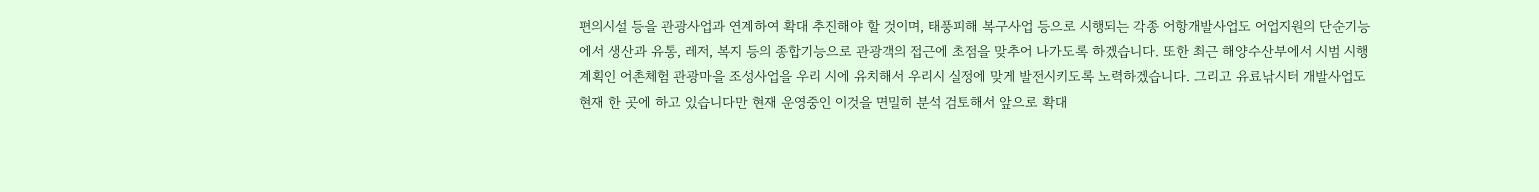편의시설 등을 관광사업과 연계하여 확대 추진해야 할 것이며, 태풍피해 복구사업 등으로 시행되는 각종 어항개발사업도 어업지원의 단순기능에서 생산과 유통, 레저, 복지 등의 종합기능으로 관광객의 접근에 초점을 맞추어 나가도록 하겠습니다. 또한 최근 해양수산부에서 시범 시행계획인 어촌체험 관광마을 조성사업을 우리 시에 유치해서 우리시 실정에 맞게 발전시키도록 노력하겠습니다. 그리고 유료낚시터 개발사업도 현재 한 곳에 하고 있습니다만 현재 운영중인 이것을 면밀히 분석 검토해서 앞으로 확대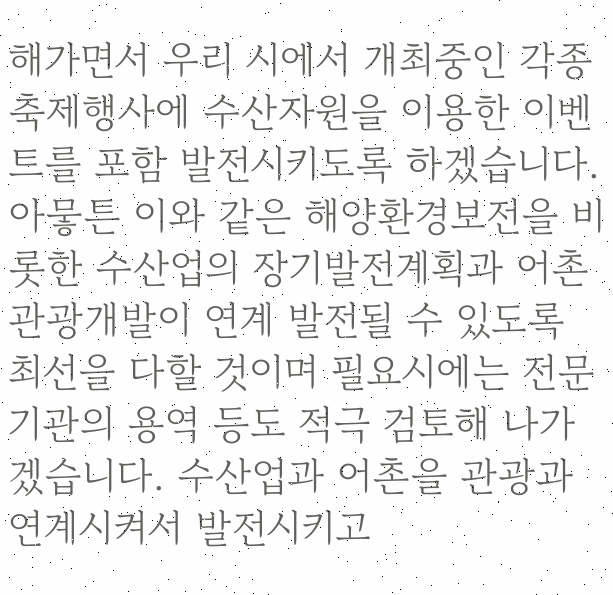해가면서 우리 시에서 개최중인 각종 축제행사에 수산자원을 이용한 이벤트를 포함 발전시키도록 하겠습니다. 아뭏튼 이와 같은 해양환경보전을 비롯한 수산업의 장기발전계획과 어촌관광개발이 연계 발전될 수 있도록 최선을 다할 것이며 필요시에는 전문기관의 용역 등도 적극 검토해 나가겠습니다. 수산업과 어촌을 관광과 연계시켜서 발전시키고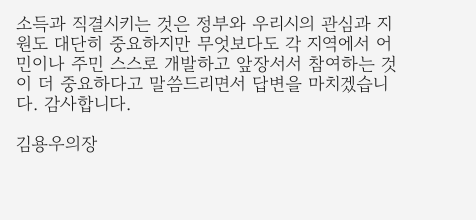소득과 직결시키는 것은 정부와 우리시의 관심과 지원도 대단히 중요하지만 무엇보다도 각 지역에서 어민이나 주민 스스로 개발하고 앞장서서 참여하는 것이 더 중요하다고 말씀드리면서 답변을 마치겠습니다. 감사합니다.

김용우의장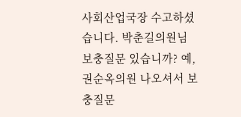사회산업국장 수고하셨습니다. 박춘길의원님 보충질문 있습니까? 예, 권순옥의원 나오셔서 보충질문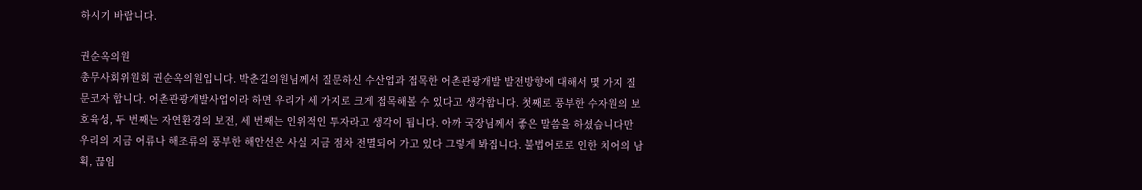하시기 바랍니다.

권순옥의원
총무사회위원회 권순옥의원입니다. 박춘길의원님께서 질문하신 수산업과 접목한 어촌관광개발 발전방향에 대해서 몇 가지 질문코자 합니다. 어촌관광개발사업이라 하면 우리가 세 가지로 크게 접목해볼 수 있다고 생각합니다. 첫째로 풍부한 수자원의 보호육성, 두 번째는 자연환경의 보전, 세 번째는 인위적인 투자라고 생각이 됩니다. 아까 국장님께서 좋은 말씀을 하셨습니다만 우리의 지금 어류나 해조류의 풍부한 해안선은 사실 지금 점차 전멸되어 가고 있다 그렇게 봐집니다. 불법어로로 인한 치어의 남획, 끊임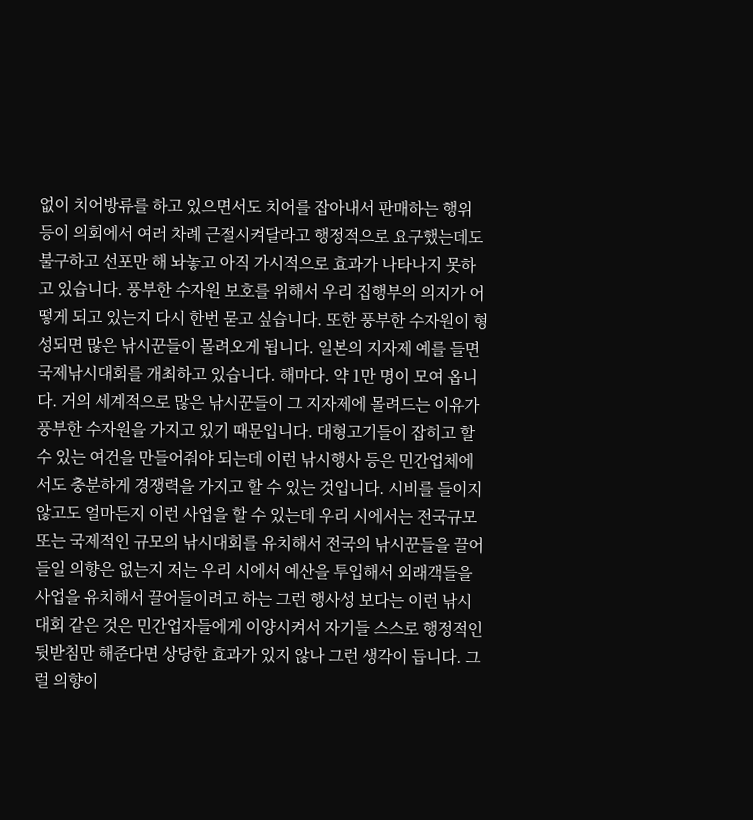없이 치어방류를 하고 있으면서도 치어를 잡아내서 판매하는 행위 등이 의회에서 여러 차례 근절시켜달라고 행정적으로 요구했는데도 불구하고 선포만 해 놔놓고 아직 가시적으로 효과가 나타나지 못하고 있습니다. 풍부한 수자원 보호를 위해서 우리 집행부의 의지가 어떻게 되고 있는지 다시 한번 묻고 싶습니다. 또한 풍부한 수자원이 형성되면 많은 낚시꾼들이 몰려오게 됩니다. 일본의 지자제 예를 들면 국제낚시대회를 개최하고 있습니다. 해마다. 약 1만 명이 모여 옵니다. 거의 세계적으로 많은 낚시꾼들이 그 지자제에 몰려드는 이유가 풍부한 수자원을 가지고 있기 때문입니다. 대형고기들이 잡히고 할 수 있는 여건을 만들어줘야 되는데 이런 낚시행사 등은 민간업체에서도 충분하게 경쟁력을 가지고 할 수 있는 것입니다. 시비를 들이지 않고도 얼마든지 이런 사업을 할 수 있는데 우리 시에서는 전국규모 또는 국제적인 규모의 낚시대회를 유치해서 전국의 낚시꾼들을 끌어들일 의향은 없는지 저는 우리 시에서 예산을 투입해서 외래객들을 사업을 유치해서 끌어들이려고 하는 그런 행사성 보다는 이런 낚시대회 같은 것은 민간업자들에게 이양시켜서 자기들 스스로 행정적인 뒷받침만 해준다면 상당한 효과가 있지 않나 그런 생각이 듭니다. 그럴 의향이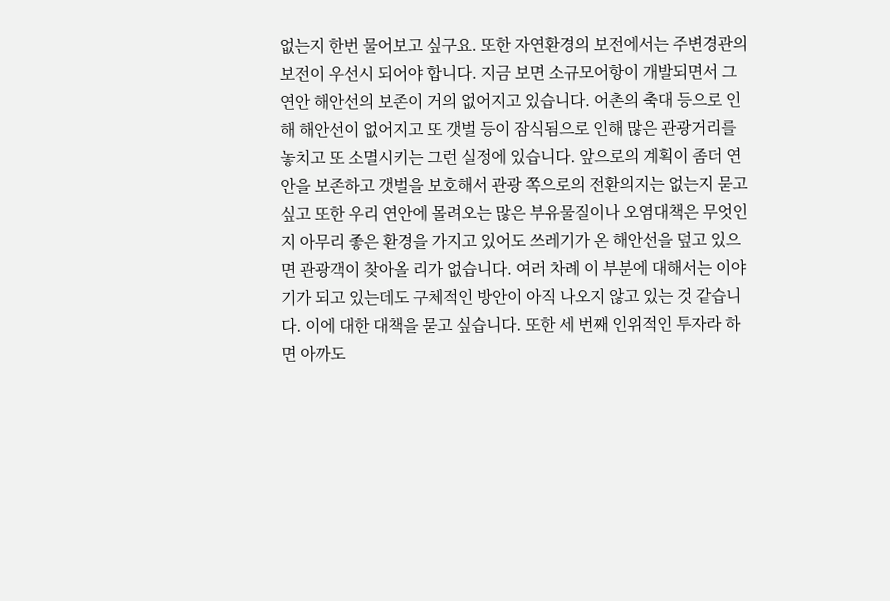없는지 한번 물어보고 싶구요. 또한 자연환경의 보전에서는 주변경관의 보전이 우선시 되어야 합니다. 지금 보면 소규모어항이 개발되면서 그 연안 해안선의 보존이 거의 없어지고 있습니다. 어촌의 축대 등으로 인해 해안선이 없어지고 또 갯벌 등이 잠식됨으로 인해 많은 관광거리를 놓치고 또 소멸시키는 그런 실정에 있습니다. 앞으로의 계획이 좀더 연안을 보존하고 갯벌을 보호해서 관광 쪽으로의 전환의지는 없는지 묻고 싶고 또한 우리 연안에 몰려오는 많은 부유물질이나 오염대책은 무엇인지 아무리 좋은 환경을 가지고 있어도 쓰레기가 온 해안선을 덮고 있으면 관광객이 찾아올 리가 없습니다. 여러 차례 이 부분에 대해서는 이야기가 되고 있는데도 구체적인 방안이 아직 나오지 않고 있는 것 같습니다. 이에 대한 대책을 묻고 싶습니다. 또한 세 번째 인위적인 투자라 하면 아까도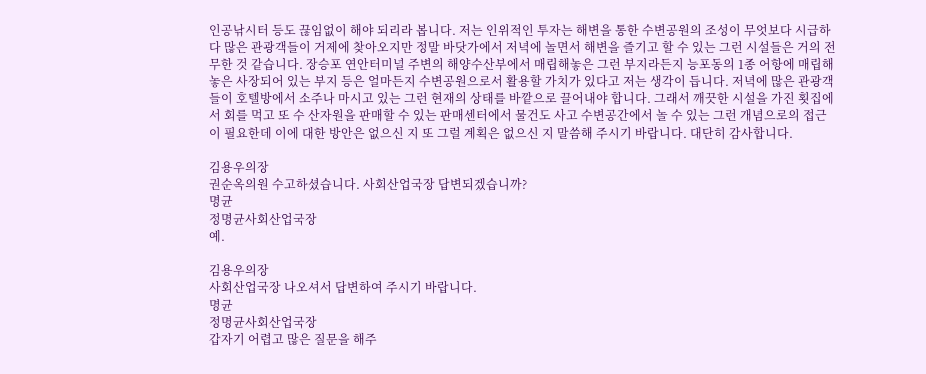인공낚시터 등도 끊임없이 해야 되리라 봅니다. 저는 인위적인 투자는 해변을 통한 수변공원의 조성이 무엇보다 시급하다 많은 관광객들이 거제에 찾아오지만 정말 바닷가에서 저녁에 놀면서 해변을 즐기고 할 수 있는 그런 시설들은 거의 전무한 것 같습니다. 장승포 연안터미널 주변의 해양수산부에서 매립해놓은 그런 부지라든지 능포동의 1종 어항에 매립해놓은 사장되어 있는 부지 등은 얼마든지 수변공원으로서 활용할 가치가 있다고 저는 생각이 듭니다. 저녁에 많은 관광객들이 호텔방에서 소주나 마시고 있는 그런 현재의 상태를 바깥으로 끌어내야 합니다. 그래서 깨끗한 시설을 가진 횟집에서 회를 먹고 또 수 산자원을 판매할 수 있는 판매센터에서 물건도 사고 수변공간에서 놀 수 있는 그런 개념으로의 접근이 필요한데 이에 대한 방안은 없으신 지 또 그럴 계획은 없으신 지 말씀해 주시기 바랍니다. 대단히 감사합니다.

김용우의장
권순옥의원 수고하셨습니다. 사회산업국장 답변되겠습니까?
명균
정명균사회산업국장
예.

김용우의장
사회산업국장 나오셔서 답변하여 주시기 바랍니다.
명균
정명균사회산업국장
갑자기 어렵고 많은 질문을 해주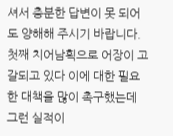셔서 충분한 답변이 못 되어도 양해해 주시기 바랍니다. 첫째 치어남획으로 어장이 고갈되고 있다 이에 대한 필요한 대책을 많이 촉구했는데 그런 실적이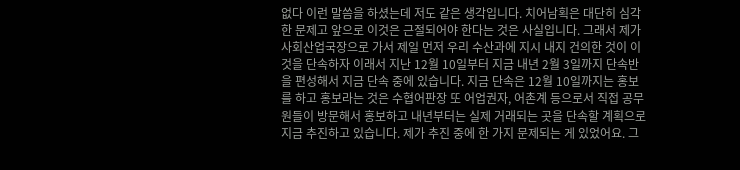없다 이런 말씀을 하셨는데 저도 같은 생각입니다. 치어남획은 대단히 심각한 문제고 앞으로 이것은 근절되어야 한다는 것은 사실입니다. 그래서 제가 사회산업국장으로 가서 제일 먼저 우리 수산과에 지시 내지 건의한 것이 이것을 단속하자 이래서 지난 12월 10일부터 지금 내년 2월 3일까지 단속반을 편성해서 지금 단속 중에 있습니다. 지금 단속은 12월 10일까지는 홍보를 하고 홍보라는 것은 수협어판장 또 어업권자, 어촌계 등으로서 직접 공무원들이 방문해서 홍보하고 내년부터는 실제 거래되는 곳을 단속할 계획으로 지금 추진하고 있습니다. 제가 추진 중에 한 가지 문제되는 게 있었어요. 그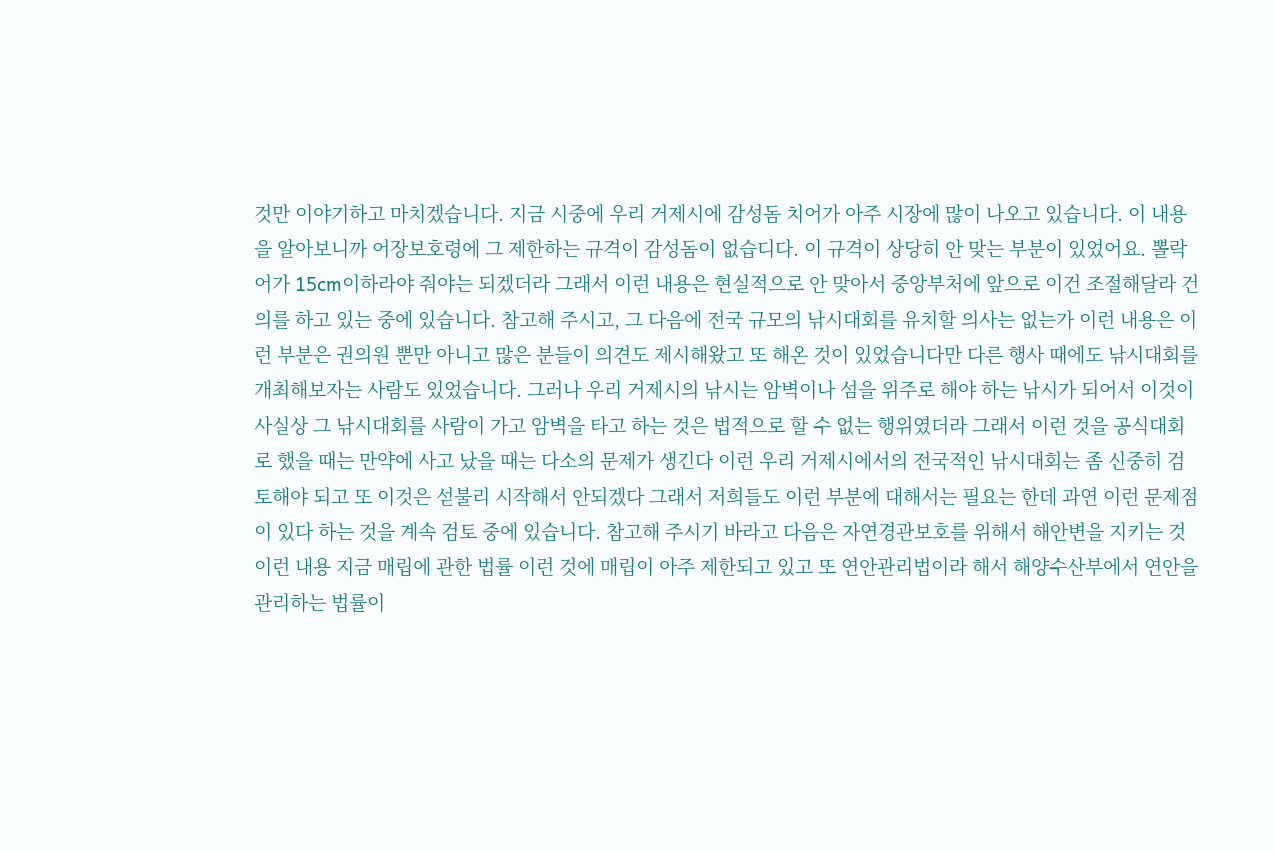것만 이야기하고 마치겠습니다. 지금 시중에 우리 거제시에 감성돔 치어가 아주 시장에 많이 나오고 있습니다. 이 내용을 알아보니까 어장보호령에 그 제한하는 규격이 감성돔이 없습디다. 이 규격이 상당히 안 맞는 부분이 있었어요. 뽈락어가 15cm이하라야 줘야는 되겠더라 그래서 이런 내용은 현실적으로 안 맞아서 중앙부처에 앞으로 이건 조절해달라 건의를 하고 있는 중에 있습니다. 참고해 주시고, 그 다음에 전국 규모의 낚시대회를 유치할 의사는 없는가 이런 내용은 이런 부분은 권의원 뿐만 아니고 많은 분들이 의견도 제시해왔고 또 해온 것이 있었습니다만 다른 행사 때에도 낚시대회를 개최해보자는 사람도 있었습니다. 그러나 우리 거제시의 낚시는 암벽이나 섬을 위주로 해야 하는 낚시가 되어서 이것이 사실상 그 낚시대회를 사람이 가고 암벽을 타고 하는 것은 법적으로 할 수 없는 행위였더라 그래서 이런 것을 공식대회로 했을 때는 만약에 사고 났을 때는 다소의 문제가 생긴다 이런 우리 거제시에서의 전국적인 낚시대회는 좀 신중히 검토해야 되고 또 이것은 섣불리 시작해서 안되겠다 그래서 저희들도 이런 부분에 대해서는 필요는 한데 과연 이런 문제점이 있다 하는 것을 계속 검토 중에 있습니다. 참고해 주시기 바라고 다음은 자연경관보호를 위해서 해안변을 지키는 것 이런 내용 지금 매립에 관한 법률 이런 것에 매립이 아주 제한되고 있고 또 연안관리법이라 해서 해양수산부에서 연안을 관리하는 법률이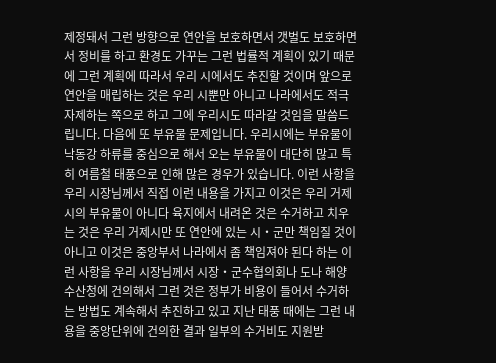제정돼서 그런 방향으로 연안을 보호하면서 갯벌도 보호하면서 정비를 하고 환경도 가꾸는 그런 법률적 계획이 있기 때문에 그런 계획에 따라서 우리 시에서도 추진할 것이며 앞으로 연안을 매립하는 것은 우리 시뿐만 아니고 나라에서도 적극 자제하는 쪽으로 하고 그에 우리시도 따라갈 것임을 말씀드립니다. 다음에 또 부유물 문제입니다. 우리시에는 부유물이 낙동강 하류를 중심으로 해서 오는 부유물이 대단히 많고 특히 여름철 태풍으로 인해 많은 경우가 있습니다. 이런 사항을 우리 시장님께서 직접 이런 내용을 가지고 이것은 우리 거제시의 부유물이 아니다 육지에서 내려온 것은 수거하고 치우는 것은 우리 거제시만 또 연안에 있는 시‧군만 책임질 것이 아니고 이것은 중앙부서 나라에서 좀 책임져야 된다 하는 이런 사항을 우리 시장님께서 시장‧군수협의회나 도나 해양수산청에 건의해서 그런 것은 정부가 비용이 들어서 수거하는 방법도 계속해서 추진하고 있고 지난 태풍 때에는 그런 내용을 중앙단위에 건의한 결과 일부의 수거비도 지원받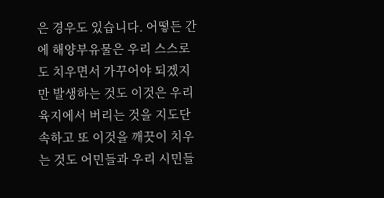은 경우도 있습니다. 어떻든 간에 해양부유물은 우리 스스로도 치우면서 가꾸어야 되겠지만 발생하는 것도 이것은 우리 육지에서 버리는 것을 지도단속하고 또 이것을 깨끗이 치우는 것도 어민들과 우리 시민들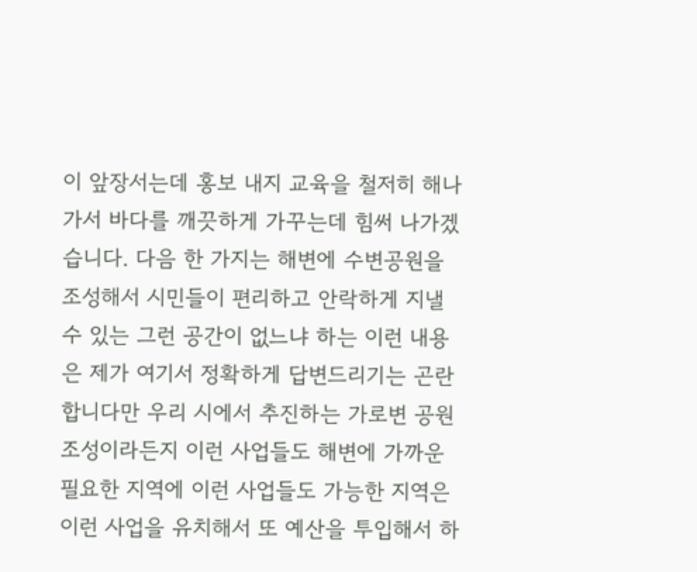이 앞장서는데 홍보 내지 교육을 철저히 해나가서 바다를 깨끗하게 가꾸는데 힘써 나가겠습니다. 다음 한 가지는 해변에 수변공원을 조성해서 시민들이 편리하고 안락하게 지낼 수 있는 그런 공간이 없느냐 하는 이런 내용은 제가 여기서 정확하게 답변드리기는 곤란합니다만 우리 시에서 추진하는 가로변 공원조성이라든지 이런 사업들도 해변에 가까운 필요한 지역에 이런 사업들도 가능한 지역은 이런 사업을 유치해서 또 예산을 투입해서 하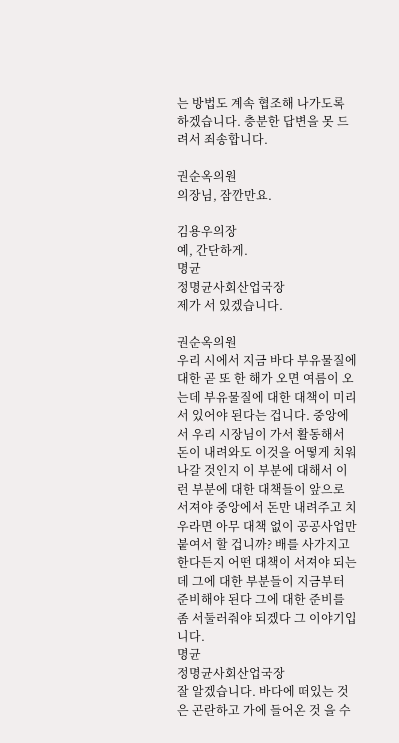는 방법도 계속 협조해 나가도록 하겠습니다. 충분한 답변을 못 드려서 죄송합니다.

권순옥의원
의장님, 잠깐만요.

김용우의장
예, 간단하게.
명균
정명균사회산업국장
제가 서 있겠습니다.

권순옥의원
우리 시에서 지금 바다 부유물질에 대한 곧 또 한 해가 오면 여름이 오는데 부유물질에 대한 대책이 미리 서 있어야 된다는 겁니다. 중앙에서 우리 시장님이 가서 활동해서 돈이 내려와도 이것을 어떻게 치워나갈 것인지 이 부분에 대해서 이런 부분에 대한 대책들이 앞으로 서져야 중앙에서 돈만 내려주고 치우라면 아무 대책 없이 공공사업만 붙여서 할 겁니까? 배를 사가지고 한다든지 어떤 대책이 서져야 되는데 그에 대한 부분들이 지금부터 준비해야 된다 그에 대한 준비를 좀 서둘러줘야 되겠다 그 이야기입니다.
명균
정명균사회산업국장
잘 알겠습니다. 바다에 떠있는 것은 곤란하고 가에 들어온 것 을 수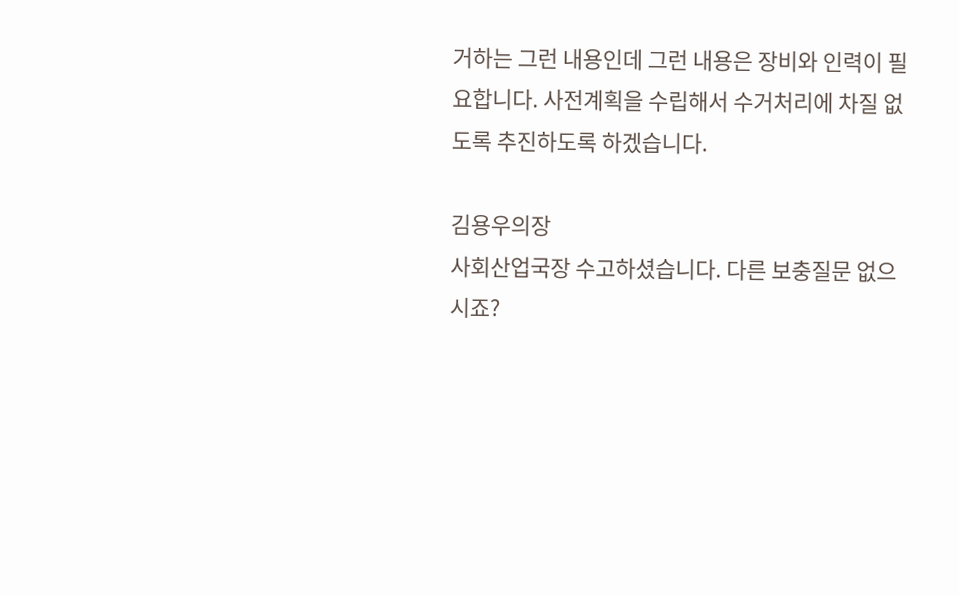거하는 그런 내용인데 그런 내용은 장비와 인력이 필요합니다. 사전계획을 수립해서 수거처리에 차질 없도록 추진하도록 하겠습니다.

김용우의장
사회산업국장 수고하셨습니다. 다른 보충질문 없으시죠?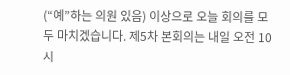(“예”하는 의원 있음) 이상으로 오늘 회의를 모두 마치겠습니다. 제5차 본회의는 내일 오전 10시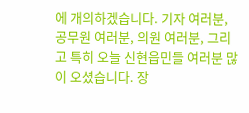에 개의하겠습니다. 기자 여러분, 공무원 여러분, 의원 여러분, 그리고 특히 오늘 신현읍민들 여러분 많이 오셨습니다. 장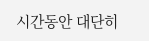시간동안 대단히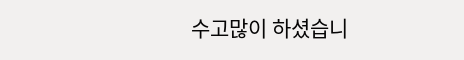수고많이 하셨습니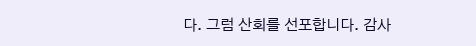다. 그럼 산회를 선포합니다. 감사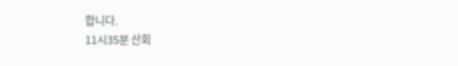합니다.
11시35분 산회